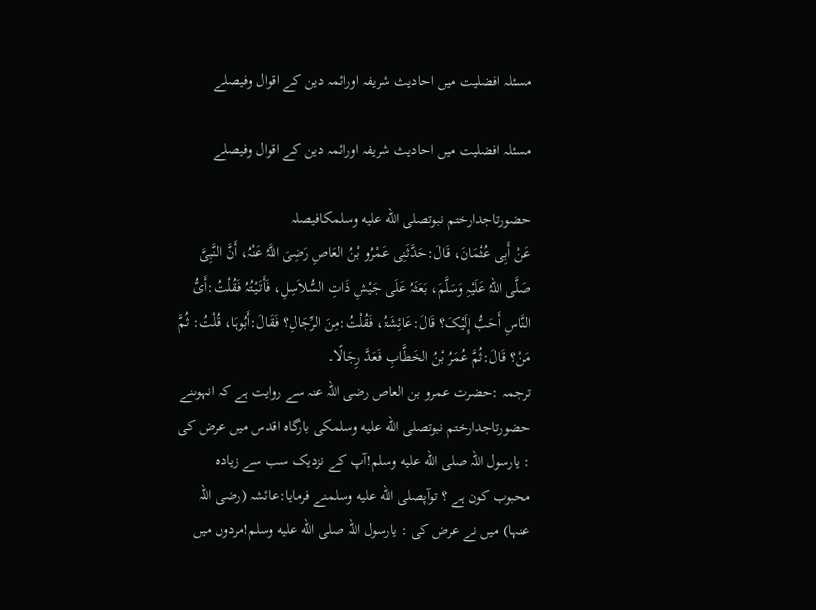مسئلہ افضلیت میں احادیث شریفہ اورائمہ دین کے اقوال وفیصلے

مسئلہ افضلیت میں احادیث شریفہ اورائمہ دین کے اقوال وفیصلے

حضورتاجدارختم نبوتصلى الله عليه وسلمکافیصلہ
عَنْ أَبِی عُثْمَانَ، قَالَ:حَدَّثَنِی عَمْرُو بْنُ العَاصِ رَضِیَ اللَّہُ عَنْہُ، أَنَّ النَّبِیَّ صَلَّی اللہُ عَلَیْہِ وَسَلَّمَ، بَعَثَہُ عَلَی جَیْشِ ذَاتِ السُّلاَسِلِ، فَأَتَیْتُہُ فَقُلْتُ:أَیُّ النَّاسِ أَحَبُّ إِلَیْکَ؟ قَالَ:عَائِشَۃُ، فَقُلْتُ:مِنَ الرِّجَالِ؟ فَقَالَ:أَبُوہَا، قُلْتُ: ثُمَّ مَنْ؟ قَالَ:ثُمَّ عُمَرُ بْنُ الخَطَّابِ فَعَدَّ رِجَالًا۔
ترجمہ :حضرت عمرو بن العاص رضی اللہ عنہ سے روایت ہے کہ انہوںنے حضورتاجدارختم نبوتصلى الله عليه وسلمکی بارگاہ اقدس میں عرض کی : یارسول اللہ صلى الله عليه وسلم!آپ کے نزدیک سب سے زیادہ محبوب کون ہے ؟ توآپصلى الله عليه وسلمنے فرمایا:عائشہ (رضی اللہ عنہا) میں نے عرض کی : یارسول اللہ صلى الله عليه وسلم!مردوں میں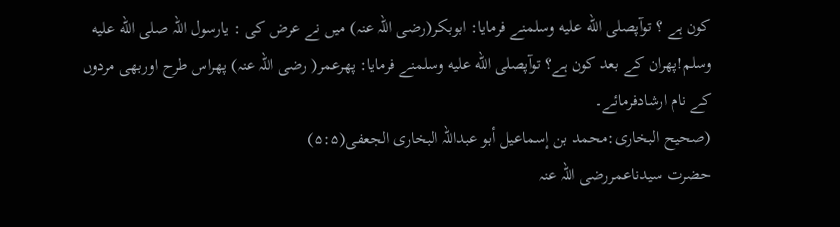کون ہے ؟ توآپصلى الله عليه وسلمنے فرمایا: ابوبکر(رضی اللہ عنہ) میں نے عرض کی : یارسول اللہ صلى الله عليه وسلم!پھران کے بعد کون ہے؟ توآپصلى الله عليه وسلمنے فرمایا: پھرعمر( رضی اللہ عنہ) پھراس طرح اوربھی مردوں کے نام ارشادفرمائے۔
(صحیح البخاری:محمد بن إسماعیل أبو عبداللہ البخاری الجعفی(۵:۵)
حضرت سیدناعمررضی اللہ عنہ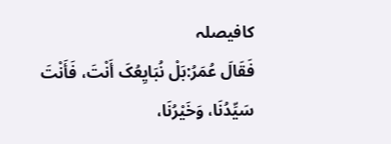کافیصلہ
فَقَالَ عُمَرُ:بَلْ نُبَایِعُکَ أَنْتَ، فَأَنْتَ سَیِّدُنَا، وَخَیْرُنَا،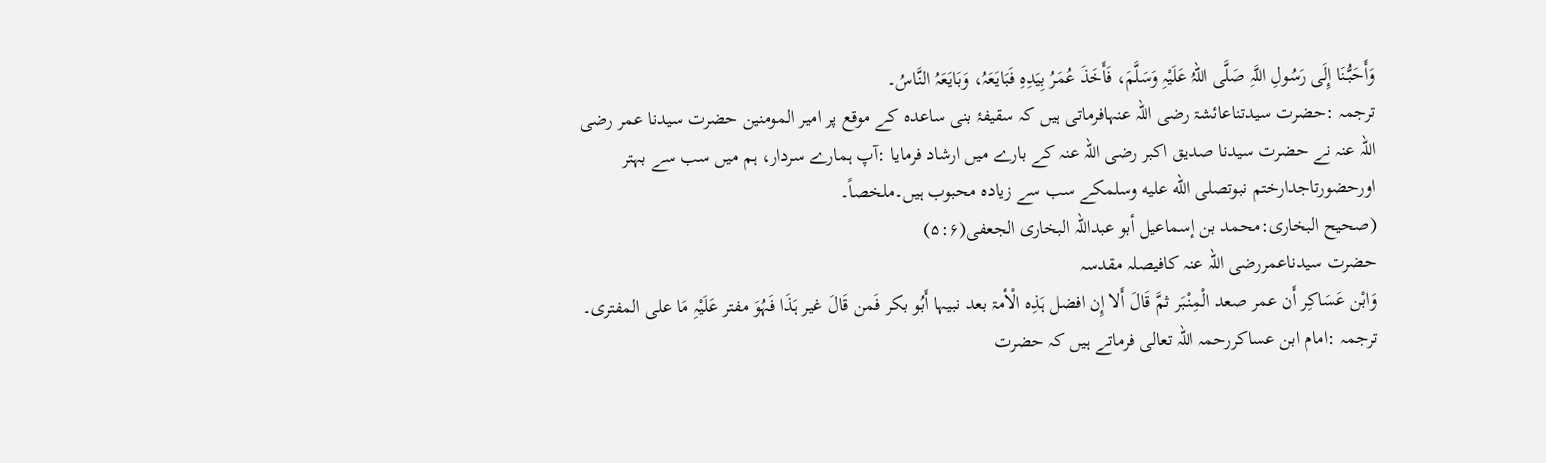وَأَحَبُّنَا إِلَی رَسُولِ اللَّہِ صَلَّی اللہُ عَلَیْہِ وَسَلَّمَ، فَأَخَذَ عُمَرُ بِیَدِہِ فَبَایَعَہُ، وَبَایَعَہُ النَّاسُ۔
ترجمہ :حضرت سیدتناعائشۃ رضی اللہ عنہافرماتی ہیں کہ سقیفۂ بنی ساعدہ کے موقع پر امیر المومنین حضرت سیدنا عمر رضی اللہ عنہ نے حضرت سیدنا صدیق اکبر رضی اللہ عنہ کے بارے میں ارشاد فرمایا :آپ ہمارے سردار، ہم میں سب سے بہتر اورحضورتاجدارختم نبوتصلى الله عليه وسلمکے سب سے زیادہ محبوب ہیں۔ملخصاً۔
(صحیح البخاری:محمد بن إسماعیل أبو عبداللہ البخاری الجعفی(۵:۶)
حضرت سیدناعمررضی اللہ عنہ کافیصلہ مقدسہ
وَابْن عَسَاکِر أَن عمر صعد الْمِنْبَر ثمَّ قَالَ أَلا إِن افضل ہَذِہ الْأمۃ بعد نبیہا أَبُو بکر فَمن قَالَ غیر ہَذَا فَہُوَ مفتر عَلَیْہِ مَا علی المفتری۔
ترجمہ :امام ابن عساکررحمہ اللہ تعالی فرماتے ہیں کہ حضرت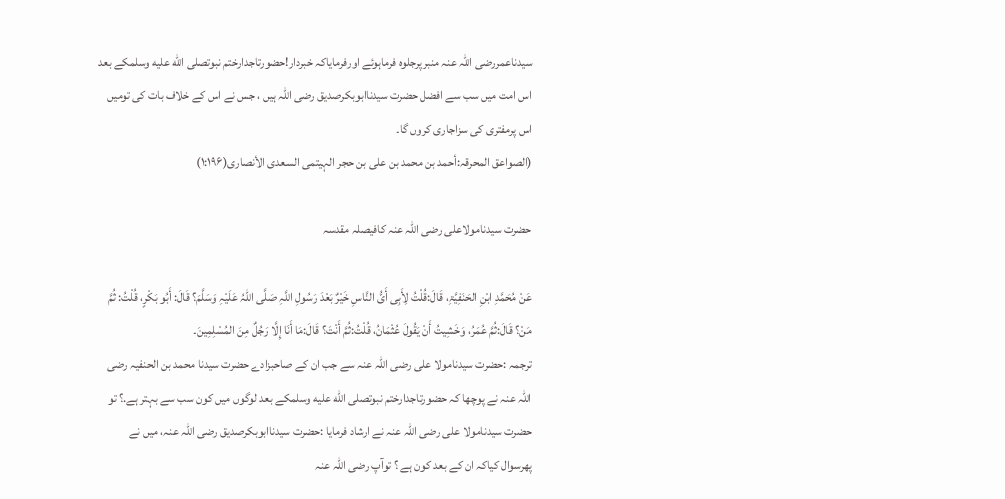سیدناعمررضی اللہ عنہ منبرپرجلوہ فرماہوئے اورفرمایاکہ خبردار!حضورتاجدارختم نبوتصلى الله عليه وسلمکے بعد اس امت میں سب سے افضل حضرت سیدناابوبکرصدیق رضی اللہ ہیں ، جس نے اس کے خلاف بات کی تومیں اس پرمفتری کی سزاجاری کروں گا۔
(الصواعق المحرقہ:أحمد بن محمد بن علی بن حجر الہیتمی السعدی الأنصاری(۱:۱۹۶)

حضرت سیدنامولاعلی رضی اللہ عنہ کافیصلہ مقدسہ

عَنْ مُحَمَّدِ ابْنِ الحَنَفِیَّۃِ، قَالَ:قُلْتُ لِأَبِی أَیُّ النَّاسِ خَیْرٌ بَعْدَ رَسُولِ اللَّہِ صَلَّی اللہُ عَلَیْہِ وَسَلَّمَ؟ قَالَ: أَبُو بَکْرٍ، قُلْتُ: ثُمَّ مَنْ؟ قَالَ:ثُمَّ عُمَرُ، وَخَشِیتُ أَنْ یَقُولَ عُثْمَانُ، قُلْتُ:ثُمَّ أَنْتَ؟ قَالَ:مَا أَنَا إِلَّا رَجُلٌ مِنَ المُسْلِمِینَ۔
ترجمہ :حضرت سیدنامولا علی رضی اللہ عنہ سے جب ان کے صاحبزادے حضرت سیدنا محمد بن الحنفیہ رضی اللہ عنہ نے پوچھا کہ حضورتاجدارختم نبوتصلى الله عليه وسلمکے بعد لوگوں میں کون سب سے بہتر ہے.؟ تو حضرت سیدنامولا علی رضی اللہ عنہ نے ارشاد فرمایا :حضرت سیدناابوبکرصدیق رضی اللہ عنہ، میں نے پھرسوال کیاکہ ان کے بعد کون ہے ؟ توآپ رضی اللہ عنہ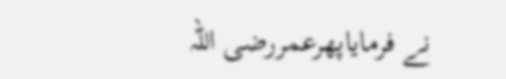نے فرمایاپھرعمررضی اللہ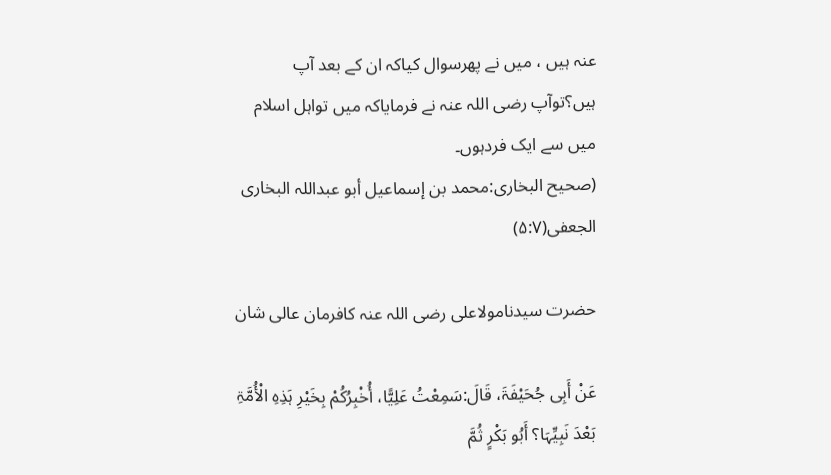عنہ ہیں ، میں نے پھرسوال کیاکہ ان کے بعد آپ ہیں؟توآپ رضی اللہ عنہ نے فرمایاکہ میں تواہل اسلام میں سے ایک فردہوں۔
(صحیح البخاری:محمد بن إسماعیل أبو عبداللہ البخاری الجعفی(۵:۷)

حضرت سیدنامولاعلی رضی اللہ عنہ کافرمان عالی شان

عَنْ أَبِی جُحَیْفَۃَ، قَالَ:سَمِعْتُ عَلِیًّا، أُخْبِرُکُمْ بِخَیْرِ ہَذِہِ الْأُمَّۃِ بَعْدَ نَبِیِّہَا؟ أَبُو بَکْرٍ ثُمَّ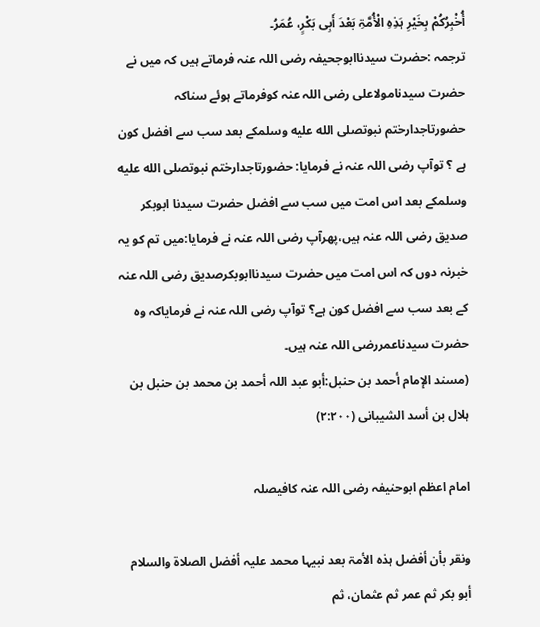أُخْبِرُکُمْ بِخَیْرِ ہَذِہِ الْأُمَّۃِ بَعْدَ أَبِی بَکْرٍ، عُمَرُ۔
ترجمہ :حضرت سیدناابوجحیفہ رضی اللہ عنہ فرماتے ہیں کہ میں نے حضرت سیدنامولاعلی رضی اللہ عنہ کوفرماتے ہوئے سناکہ حضورتاجدارختم نبوتصلى الله عليه وسلمکے بعد سب سے افضل کون ہے ؟ توآپ رضی اللہ عنہ نے فرمایا: حضورتاجدارختم نبوتصلى الله عليه وسلمکے بعد اس امت میں سب سے افضل حضرت سیدنا ابوبکر صدیق رضی اللہ عنہ ہیں،پھرآپ رضی اللہ عنہ نے فرمایا:میں تم کو یہ خبرنہ دوں کہ اس امت میں حضرت سیدناابوبکرصدیق رضی اللہ عنہ کے بعد سب سے افضل کون ہے؟ توآپ رضی اللہ عنہ نے فرمایاکہ وہ حضرت سیدناعمررضی اللہ عنہ ہیں۔
(مسند الإمام أحمد بن حنبل:أبو عبد اللہ أحمد بن محمد بن حنبل بن ہلال بن أسد الشیبانی (۲:۲۰۰)

امام اعظم ابوحنیفہ رضی اللہ عنہ کافیصلہ

ونقر بأن أفضل ہذہ الأمۃ بعد نبیہا محمد علیہ أفضل الصلاۃ والسلام أبو بکر ثم عمر ثم عثمان، ثم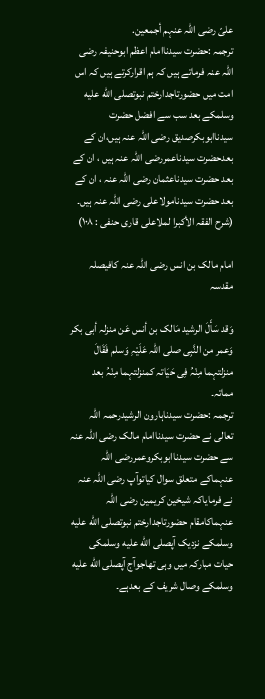علیّ رضی اللہ عنہم أجمعین.
ترجمہ :حضرت سیدناامام اعظم ابوحنیفہ رضی اللہ عنہ فرماتے ہیں کہ ہم اقرارکرتے ہیں کہ اس امت میں حضورتاجدارختم نبوتصلى الله عليه وسلمکے بعد سب سے افضل حضرت سیدناابوبکرصدیق رضی اللہ عنہ ہیں،ان کے بعدحضرت سیدناعمررضی اللہ عنہ ہیں ، ان کے بعد حضرت سیدناعثمان رضی اللہ عنہ ، ان کے بعد حضرت سیدنامولاعلی رضی اللہ عنہ ہیں۔
(شرح الفقہ الأکبرا لملاعلی قاری حنفی : ۱۰۸)

امام مالک بن انس رضی اللہ عنہ کافیصلہ مقدسہ

وَقد سَأَلَ الرشید مَالک بن أنس عَن منزلہ أبی بکر وَعمر من النَّبِی صلی اللہ عَلَیْہِ وَسلم فَقَالَ منزلتہما مِنْہُ فِی حَیَاتہ کمنزلتہما مِنْہُ بعد مماتہ۔
ترجمہ :حضرت سیدناہارون الرشیدرحمہ اللہ تعالی نے حضرت سیدناامام مالک رضی اللہ عنہ سے حضرت سیدناابوبکروعمررضی اللہ عنہماکے متعلق سوال کیاتوآپ رضی اللہ عنہ نے فرمایاکہ شیخین کریمین رضی اللہ عنہماکامقام حضورتاجدارختم نبوتصلى الله عليه وسلمکے نزدیک آپصلى الله عليه وسلمکی حیات مبارکہ میں وہی تھاجوآج آپصلى الله عليه وسلمکے وصال شریف کے بعدہے۔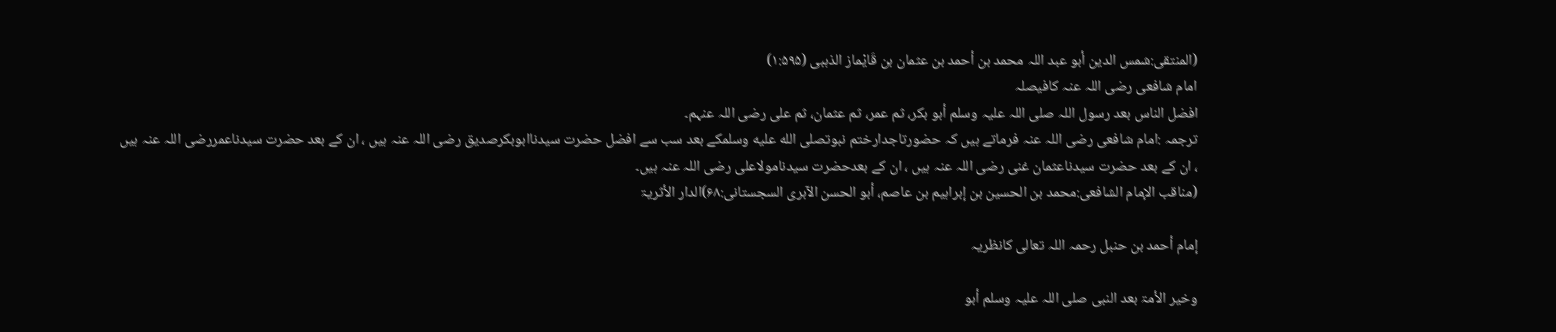(المنتقی:شمس الدین أبو عبد اللہ محمد بن أحمد بن عثمان بن قَایْماز الذہبی (۱:۵۹۵)
امام شافعی رضی اللہ عنہ کافیصلہ
افضل الناس بعد رسول اللہ صلی اللہ علیہ وسلم أبو بکر، ثم عمر، ثم عثمان، ثم علی رضی اللہ عنہم۔
ترجمہ :امام شافعی رضی اللہ عنہ فرماتے ہیں کہ حضورتاجدارختم نبوتصلى الله عليه وسلمکے بعد سب سے افضل حضرت سیدناابوبکرصدیق رضی اللہ عنہ ہیں ، ان کے بعد حضرت سیدناعمررضی اللہ عنہ ہیں ، ان کے بعد حضرت سیدناعثمان غنی رضی اللہ عنہ ہیں ، ان کے بعدحضرت سیدنامولاعلی رضی اللہ عنہ ہیں۔
(مناقب الإمام الشافعی:محمد بن الحسین بن إبراہیم بن عاصم، أبو الحسن الآبری السجستانی:۶۸)الدار الأثریۃ

إمام أحمد بن حنبل رحمہ اللہ تعالی کانظریہ

وخیر الأمۃ بعد النبی صلی اللہ علیہ وسلم أبو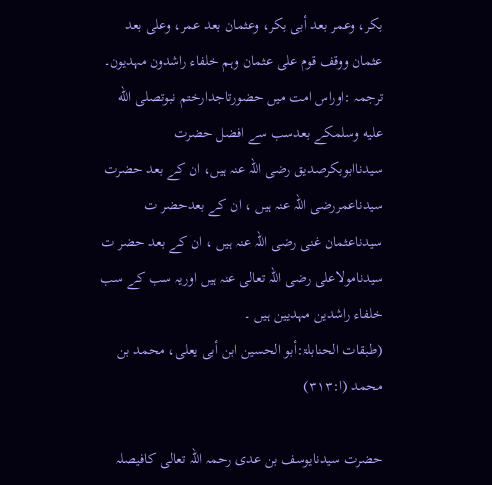بکر، وعمر بعد أبی بکر، وعثمان بعد عمر، وعلی بعد عثمان ووقف قوم علی عثمان وہم خلفاء راشدون مہدیون۔
ترجمہ :اوراس امت میں حضورتاجدارختم نبوتصلى الله عليه وسلمکے بعدسب سے افضل حضرت سیدناابوبکرصدیق رضی اللہ عنہ ہیں، ان کے بعد حضرت سیدناعمررضی اللہ عنہ ہیں ، ان کے بعدحضر ت سیدناعثمان غنی رضی اللہ عنہ ہیں ، ان کے بعد حضر ت سیدنامولاعلی رضی اللہ تعالی عنہ ہیں اوریہ سب کے سب خلفاء راشدین مہدیین ہیں ۔
(طبقات الحنابلۃ:أبو الحسین ابن أبی یعلی، محمد بن محمد (ا:۳۱۳)

حضرت سیدنایوسف بن عدی رحمہ اللہ تعالی کافیصلہ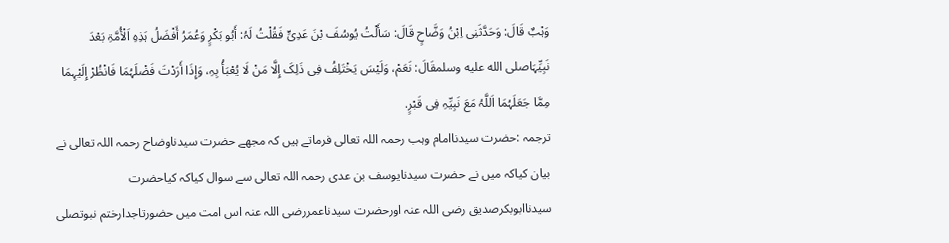وَہْبٌ قَالَ: وَحَدَّثَنِی اِبْنُ وَضَّاحٍ قَالَ: سَأَلْتُ یُوسُفَ بْنَ عَدِیٍّ فَقُلْتُ لَہُ: أَبُو بَکْرٍ وَعُمَرُ أَفْضَلُ ہَذِہِ اَلْأُمَّۃِ بَعْدَ نَبِیِّہَاصلى الله عليه وسلمقَالَ: نَعَمْ، وَلَیْسَ یَخْتَلِفُ فِی ذَلِکَ إِلَّا مَنْ لَا یُعْبَأُ بِہِ، وَإِذَا أَرَدْتَ فَضْلَہُمَا فَانْظُرْ إِلَیْہِمَا مِمَّا جَعَلَہُمَا اَللَّہُ مَعَ نَبِیِّہِ فِی قَبْرٍ.
ترجمہ :حضرت سیدناامام وہب رحمہ اللہ تعالی فرماتے ہیں کہ مجھے حضرت سیدناوضاح رحمہ اللہ تعالی نے بیان کیاکہ میں نے حضرت سیدنایوسف بن عدی رحمہ اللہ تعالی سے سوال کیاکہ کیاحضرت سیدناابوبکرصدیق رضی اللہ عنہ اورحضرت سیدناعمررضی اللہ عنہ اس امت میں حضورتاجدارختم نبوتصلى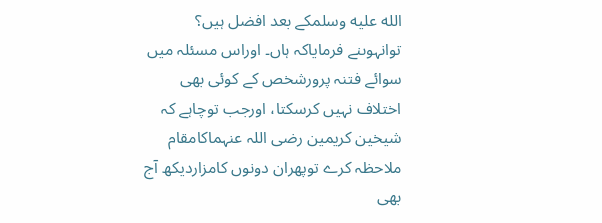الله عليه وسلمکے بعد افضل ہیں؟ توانہوںنے فرمایاکہ ہاں۔ اوراس مسئلہ میں سوائے فتنہ پرورشخص کے کوئی بھی اختلاف نہیں کرسکتا، اورجب توچاہے کہ شیخین کریمین رضی اللہ عنہماکامقام ملاحظہ کرے توپھران دونوں کامزاردیکھ آج بھی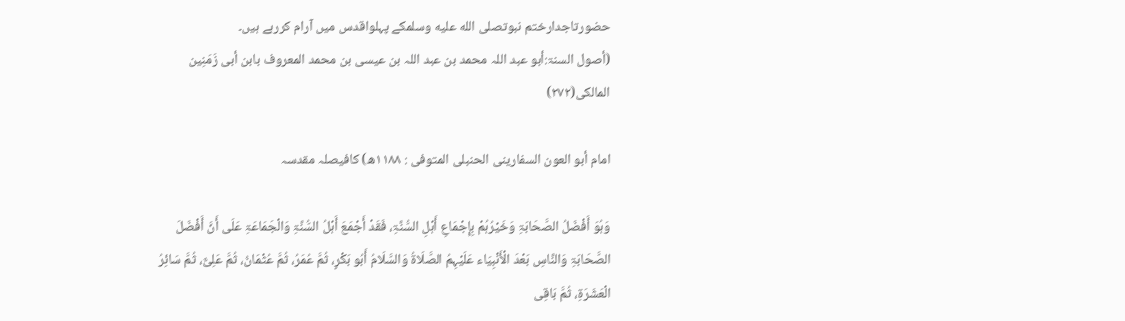حضورتاجدارختم نبوتصلى الله عليه وسلمکے پہلواقدس میں آرام کررہے ہیں۔
(أصول السنۃ:أبو عبد اللہ محمد بن عبد اللہ بن عیسی بن محمد المعروف بابن أبی زَمَنِین المالکی(۲۷۲)

امام أبو العون السفارینی الحنبلی المتوفی : ۱۱۸۸ھ) کافیصلہ مقدسہ

وَہُوَ أَفْضَلُ الصَّحَابَۃِ وَخَیْرُہُمْ بِإِجْمَاعِ أَہْلِ السُّنَّۃِ، فَقَدْ أَجْمَعَ أَہْلُ السُّنَّۃِ وَالْجَمَاعَۃِ عَلَی أَنَّ أَفْضَلَ الصَّحَابَۃِ وَالنَّاسِ بَعْدَ الْأَنْبِیَاء عَلَیْہِمُ الصَّلَاۃُ وَالسَّلَامُ أَبُو بَکْرٍ، ثُمَّ عُمَرُ، ثُمَّ عُثْمَانُ، ثُمَّ عَلِیٌّ، ثُمَّ سَائِرُ الْعَشَرَۃِ، ثُمَّ بَاقِی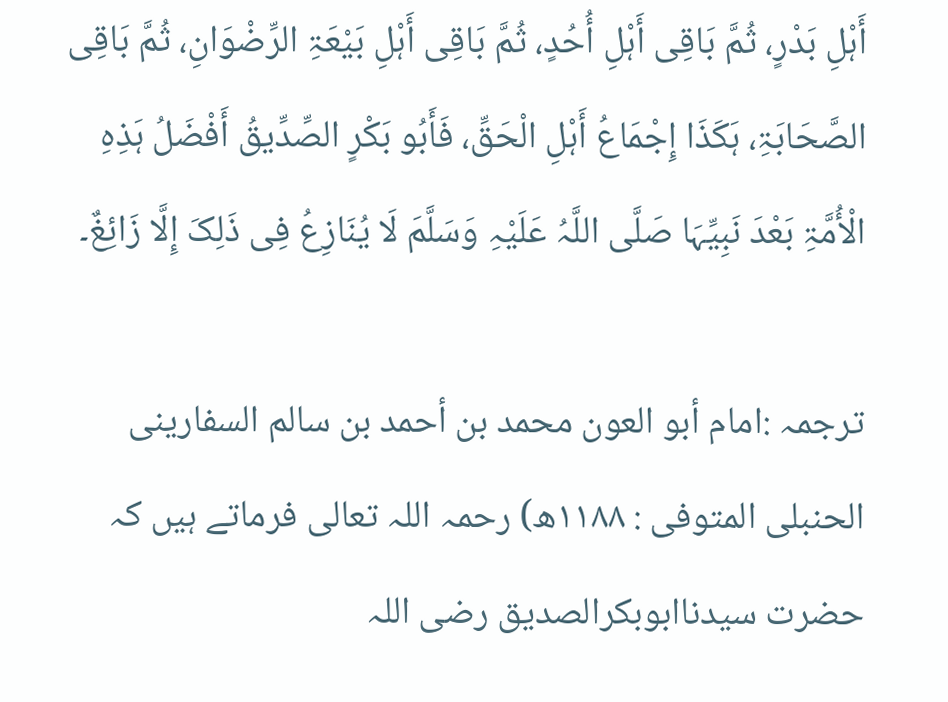أَہْلِ بَدْرٍ، ثُمَّ بَاقِی أَہْلِ أُحُدٍ، ثُمَّ بَاقِی أَہْلِ بَیْعَۃِ الرِّضْوَانِ، ثُمَّ بَاقِی الصَّحَابَۃِ، ہَکَذَا إِجْمَاعُ أَہْلِ الْحَقِّ، فَأَبُو بَکْرٍ الصِّدِّیقُ أَفْضَلُ ہَذِہِ الْأُمَّۃِ بَعْدَ نَبِیِّہَا صَلَّی اللَّہُ عَلَیْہِ وَسَلَّمَ لَا یُنَازِعُ فِی ذَلِکَ إِلَّا زَائِغٌ۔

ترجمہ :امام أبو العون محمد بن أحمد بن سالم السفارینی الحنبلی المتوفی : ۱۱۸۸ھ) رحمہ اللہ تعالی فرماتے ہیں کہ حضرت سیدناابوبکرالصدیق رضی اللہ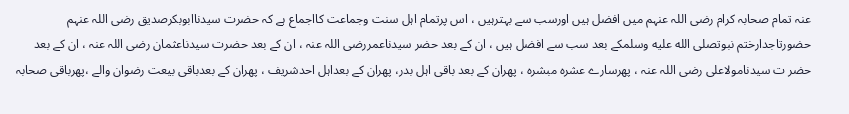عنہ تمام صحابہ کرام رضی اللہ عنہم میں افضل ہیں اورسب سے بہترہیں ، اس پرتمام اہل سنت وجماعت کااجماع ہے کہ حضرت سیدناابوبکرصدیق رضی اللہ عنہم حضورتاجدارختم نبوتصلى الله عليه وسلمکے بعد سب سے افضل ہیں ، ان کے بعد حضر سیدناعمررضی اللہ عنہ ، ان کے بعد حضرت سیدناعثمان رضی اللہ عنہ ، ان کے بعد حضر ت سیدنامولاعلی رضی اللہ عنہ ، پھرسارے عشرہ مبشرہ ، پھران کے بعد باقی اہل بدر، پھران کے بعداہل احدشریف ، پھران کے بعدباقی بیعت رضوان والے ،پھرباقی صحابہ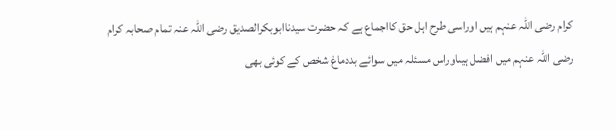کرام رضی اللہ عنہم ہیں اوراسی طرح اہل حق کااجماع ہے کہ حضرت سیدناابوبکرالصدیق رضی اللہ عنہ تمام صحابہ کرام رضی اللہ عنہم میں افضل ہیںاوراس مسئلہ میں سوائے بددماغ شخص کے کوئی بھی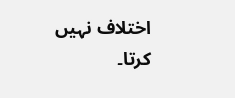اختلاف نہیں کرتا۔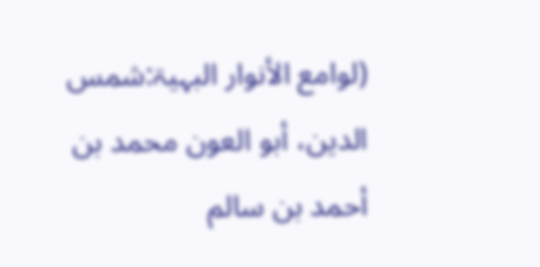(لوامع الأنوار البہیۃ:شمس الدین، أبو العون محمد بن أحمد بن سالم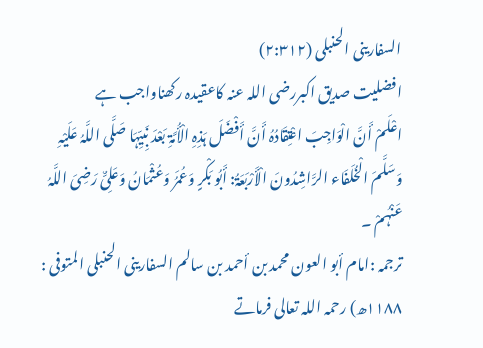السفارینی الحنبلی (۲:۳۱۲)
افضلیت صدیق اکبررضی اللہ عنہ کاعقیدہ رکھناواجب ہے
اعْلَمْ أَنَّ الْوَاجِبَ اعْتِقَادُہُ أَنَّ أَفْضَلَ ہَذِہِ الْأُمَّۃِ بَعْدَ نَبِیِّہَا صَلَّی اللَّہُ عَلَیْہِ وَسَلَّمَ الْخُلَفَاء الرَّاشِدُونَ الْأَرْبَعَۃُ: أَبُو بَکْرٍ وَعُمَرُ وَعُثْمَانُ وَعَلِیٌّ رَضِیَ اللَّہُ عَنْہُمْ ۔
ترجمہ :امام أبو العون محمد بن أحمد بن سالم السفارینی الحنبلی المتوفی : ۱۱۸۸ھ) رحمہ اللہ تعالی فرماتے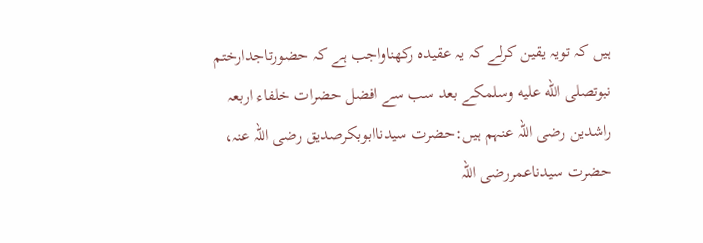ہیں کہ تویہ یقین کرلے کہ یہ عقیدہ رکھناواجب ہے کہ حضورتاجدارختم نبوتصلى الله عليه وسلمکے بعد سب سے افضل حضرات خلفاء اربعہ راشدین رضی اللہ عنہم ہیں:حضرت سیدناابوبکرصدیق رضی اللہ عنہ، حضرت سیدناعمررضی اللہ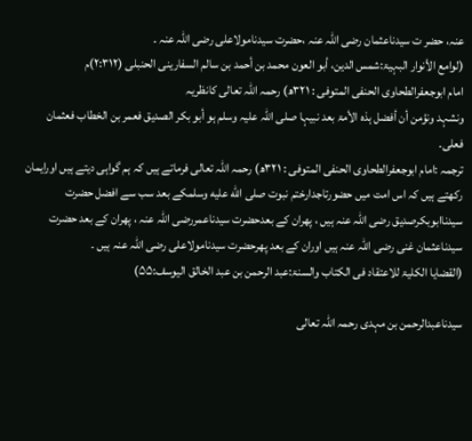عنہ، حضر ت سیدناعثمان رضی اللہ عنہ ،حضرت سیدنامولاعلی رضی اللہ عنہ ۔
(لوامع الأنوار البہیۃ:شمس الدین، أبو العون محمد بن أحمد بن سالم السفارینی الحنبلی (۲:۳۱۲)م
امام ابوجعفرالطحاوی الحنفی المتوفی : ۳۲۱ھ) رحمہ اللہ تعالی کانظریہ
ونشہد ونؤمن أن أفضل ہذہ الأمۃ بعد نبیہا صلی اللہ علیہ وسلم ہو أبو بکر الصدیق فعمر بن الخطاب فعثمان فعلی۔
ترجمہ :امام ابوجعفرالطحاوی الحنفی المتوفی : ۳۲۱ھ) رحمہ اللہ تعالی فرماتے ہیں کہ ہم گواہی دیتے ہیں اورایمان رکھتے ہیں کہ اس امت میں حضورتاجدارختم نبوت صلى الله عليه وسلمکے بعد سب سے افضل حضرت سیدناابوبکرصدیق رضی اللہ عنہ ہیں ، پھران کے بعدحضرت سیدناعمررضی اللہ عنہ ، پھران کے بعد حضرت سیدناعثمان غنی رضی اللہ عنہ ہیں اوران کے بعد پھرحضرت سیدنامولاعلی رضی اللہ عنہ ہیں ۔
(القضایا الکلیۃ للاعتقاد فی الکتاب والسنۃ:عبد الرحمن بن عبد الخالق الیوسف:۵۵)

سیدناعبدالرحمن بن مہدی رحمہ اللہ تعالی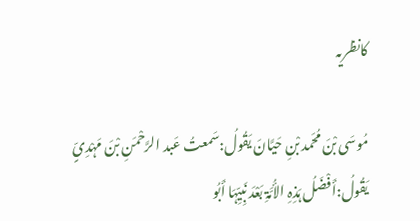کانظریہ

مُوسَی بْنَ مُحَمد بْنِ حَیَّانَ یَقُولُ:سَمعتُ عَبد الرَّحْمَنِ بْنَ مَہْدِیٍّ یَقُولُ:أَفْضَلُ ہَذِہِ الأُمَّۃِ بَعْدَ نَبِیِّہَا أَبُو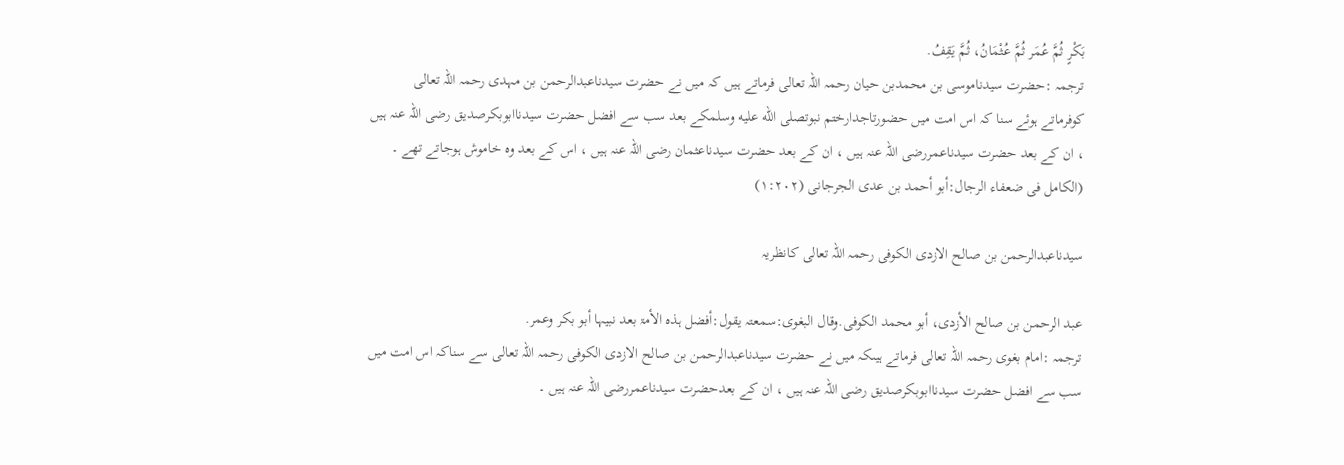بَکْرٍ ثُمَّ عُمَر ثُمَّ عُثْمَانُ، ثُمَّ یَقِفُ.
ترجمہ :حضرت سیدناموسی بن محمدبن حیان رحمہ اللہ تعالی فرماتے ہیں کہ میں نے حضرت سیدناعبدالرحمن بن مہدی رحمہ اللہ تعالی کوفرماتے ہوئے سنا کہ اس امت میں حضورتاجدارختم نبوتصلى الله عليه وسلمکے بعد سب سے افضل حضرت سیدناابوبکرصدیق رضی اللہ عنہ ہیں ، ان کے بعد حضرت سیدناعمررضی اللہ عنہ ہیں ، ان کے بعد حضرت سیدناعثمان رضی اللہ عنہ ہیں ، اس کے بعد وہ خاموش ہوجاتے تھے ۔
(الکامل فی ضعفاء الرجال:أبو أحمد بن عدی الجرجانی (۱:۲۰۲)

سیدناعبدالرحمن بن صالح الازدی الکوفی رحمہ اللہ تعالی کانظریہ

عبد الرحمن بن صالح الأزدی، أبو محمد الکوفی.وقال البغوی:سمعتہ یقول:أفضل ہذہ الأمۃ بعد نبیہا أبو بکر وعمر.
ترجمہ :امام بغوی رحمہ اللہ تعالی فرماتے ہیںکہ میں نے حضرت سیدناعبدالرحمن بن صالح الازدی الکوفی رحمہ اللہ تعالی سے سناکہ اس امت میں سب سے افضل حضرت سیدناابوبکرصدیق رضی اللہ عنہ ہیں ، ان کے بعدحضرت سیدناعمررضی اللہ عنہ ہیں ۔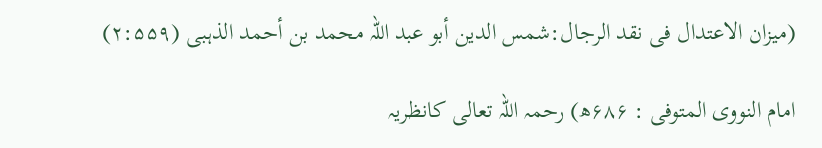(میزان الاعتدال فی نقد الرجال:شمس الدین أبو عبد اللہ محمد بن أحمد الذہبی (۲:۵۵۹)

امام النووی المتوفی : ۶۸۶ھ) رحمہ اللہ تعالی کانظریہ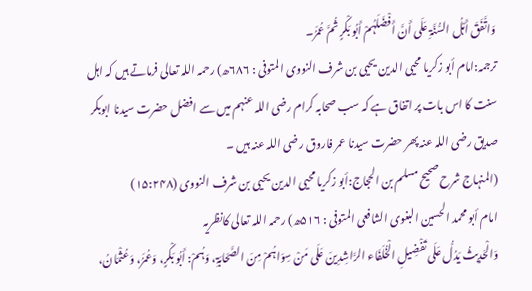وَاتَّفَقَ أَہْلُ السُّنَّۃِ عَلَی أَنَّ أَفْضَلَہُمْ أَبُو بَکْرٍ ثُمَّ عُمَرُ۔
ترجمہ:امام أبو زکریا محیی الدین یحیی بن شرف النووی المتوفی : ۶۸۶ھ) رحمہ اللہ تعالی فرماتے ہیں کہ اہل سنت کا اس بات پر اتفاق ہے کہ سب صحابہ کرام رضی اللہ عنہم میں سے افضل حضرت سیدنا ابوبکر صدیق رضی اللہ عنہ پھر حضرت سیدنا عمر فاروق رضی اللہ عنہ ہیں ۔
(المنہاج شرح صحیح مسلم بن الحجاج:أبو زکریا محیی الدین یحیی بن شرف النووی (۱۵:۲۴۸)
امام أبو محمد الحسین البغوی الشافعی المتوفی : ۵۱۶ھ) رحمہ اللہ تعالی کانظریہ
وَالْحَدِیثُ یَدُلُّ عَلَی تَفْضِیلِ الْخُلَفَاء الرَّاشِدِینَ عَلَی مَنْ سِوَاہُمْ مِنَ الصَّحَابَۃِ، وَہُمْ: أَبُو بَکْرٍ، وَعُمَرُ، وَعُثْمَانُ،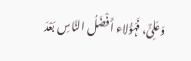وَعَلِیٌّ، فَہَؤُلاء أَفْضَلُ النَّاسِ بَعْدَ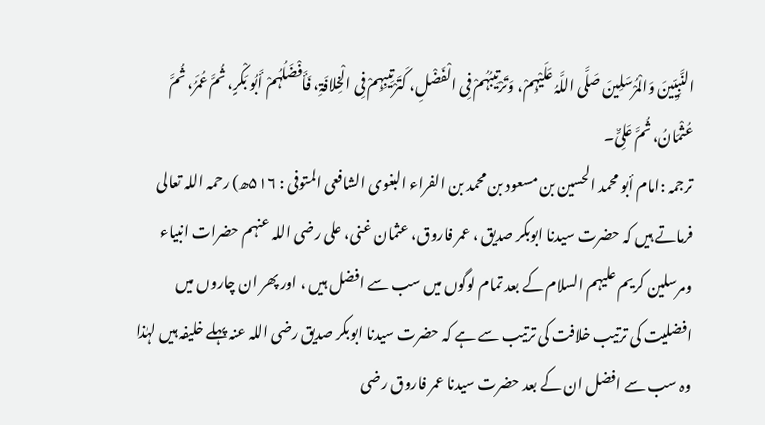النَّبِیِّینَ وَالْمُرْسَلِینَ صَلَّی اللَّہُ عَلَیْہِمْ، وَتَرْتِیبُہُمْ فِی الْفَضْلِ، کَتَرْتِیبِہِمْ فِی الْخِلافَۃِ، فَأَفْضَلُہُمْ أَبُو بَکْرٍ، ثُمَّ عُمَرُ، ثُمَّ عُثْمَانُ، ثُمَّ عَلِیٌّ۔
ترجمہ :امام أبو محمد الحسین بن مسعود بن محمد بن الفراء البغوی الشافعی المتوفی : ۵۱۶ھ) رحمہ اللہ تعالی فرماتے ہیں کہ حضرت سیدنا ابوبکر صدیق ، عمر فاروق، عثمان غنی، علی رضی اللہ عنہم حضرات انبیاء ومرسلین کریم علیہم السلام کے بعد تمام لوگوں میں سب سے افضل ہیں ، اور پھر ان چاروں میں افضلیت کی ترتیب خلافت کی ترتیب سے ہے کہ حضرت سیدنا ابوبکر صدیق رضی اللہ عنہ پہلے خلیفہ ہیں لہٰذا وہ سب سے افضل ان کے بعد حضرت سیدنا عمر فاروق رضی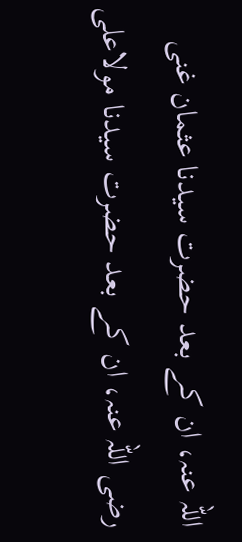اللہ عنہ، ان کے بعد حضرت سیدنا عثمان غنی رضی اللہ عنہ، ان کے بعد حضرت سیدنا مولاعلی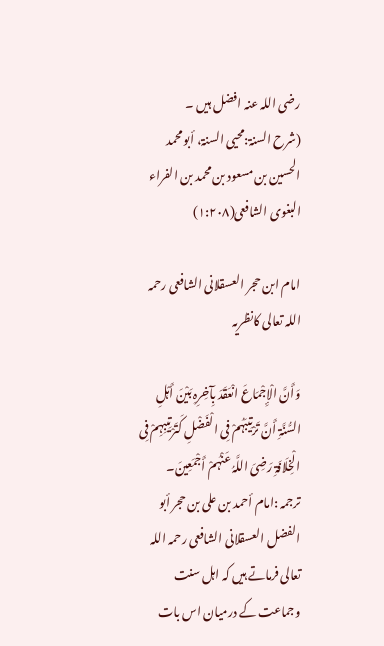رضی اللہ عنہ افضل ہیں ۔
(شرح السنۃ:محیی السنۃ، أبو محمد الحسین بن مسعود بن محمد بن الفراء البغوی الشافعی(۱:۲۰۸)

امام ابن حجر العسقلانی الشافعی رحمہ اللہ تعالی کانظریہ

وَأَنَّ الْإِجْمَاعَ انْعَقَدَ بِآخِرِہِ بَیْنَ أَہْلِ السُّنَّۃِ أَنَّ تَرْتِیبَہُمْ فِی الْفَضْلِ کَتَرْتِیبِہِمْ فِی الْخِلَافَۃِ رَضِیَ اللَّہُ عَنْہُمْ أَجْمَعِینَ۔
ترجمہ :امام أحمد بن علی بن حجر أبو الفضل العسقلانی الشافعی رحمہ اللہ تعالی فرماتے ہیں کہ اہل سنت وجماعت کے درمیان اس بات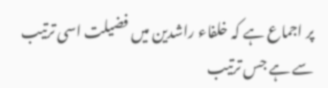پر اجماع ہے کہ خلفاء راشدین میں فضیلت اسی ترتیب سے ہے جس ترتیب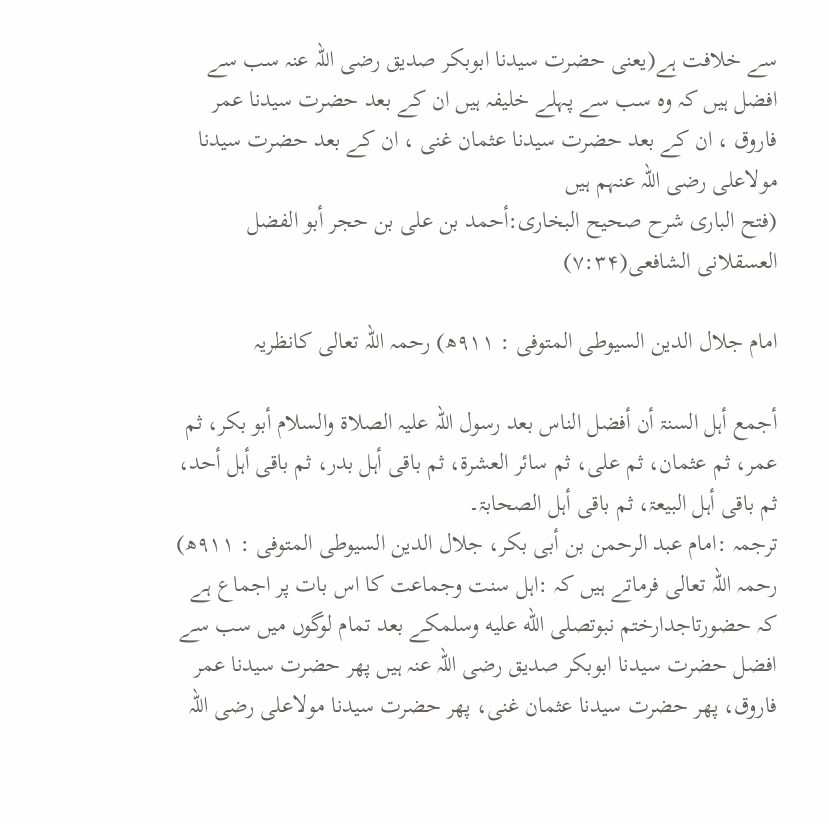سے خلافت ہے(یعنی حضرت سیدنا ابوبکر صدیق رضی اللہ عنہ سب سے افضل ہیں کہ وہ سب سے پہلے خلیفہ ہیں ان کے بعد حضرت سیدنا عمر فاروق ، ان کے بعد حضرت سیدنا عثمان غنی ، ان کے بعد حضرت سیدنا مولاعلی رضی اللہ عنہم ہیں
(فتح الباری شرح صحیح البخاری:أحمد بن علی بن حجر أبو الفضل العسقلانی الشافعی(۷:۳۴)

امام جلال الدین السیوطی المتوفی : ۹۱۱ھ) رحمہ اللہ تعالی کانظریہ

أجمع أہل السنۃ أن أفضل الناس بعد رسول اللہ علیہ الصلاۃ والسلام أبو بکر، ثم عمر، ثم عثمان، ثم علی، ثم سائر العشرۃ، ثم باقی أہل بدر، ثم باقی أہل أحد، ثم باقی أہل البیعۃ، ثم باقی أہل الصحابۃ۔
ترجمہ :امام عبد الرحمن بن أبی بکر، جلال الدین السیوطی المتوفی : ۹۱۱ھ) رحمہ اللہ تعالی فرماتے ہیں کہ :اہل سنت وجماعت کا اس بات پر اجماع ہے کہ حضورتاجدارختم نبوتصلى الله عليه وسلمکے بعد تمام لوگوں میں سب سے افضل حضرت سیدنا ابوبکر صدیق رضی اللہ عنہ ہیں پھر حضرت سیدنا عمر فاروق، پھر حضرت سیدنا عثمان غنی، پھر حضرت سیدنا مولاعلی رضی اللہ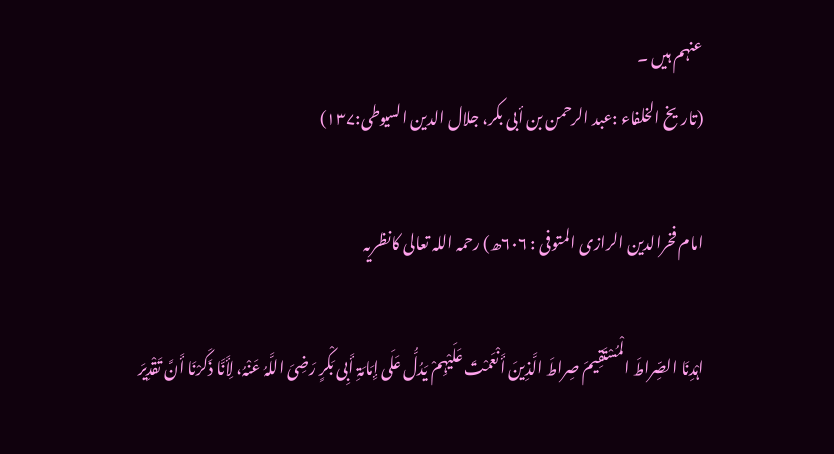عنہم ہیں ۔
(تاریخ الخلفاء :عبد الرحمن بن أبی بکر، جلال الدین السیوطی:۱۳۷)

امام فخرالدین الرازی المتوفی : ۶۰۶ھ) رحمہ اللہ تعالی کانظریہ

اہْدِنَا الصِّراطَ الْمُسْتَقِیمَ صِراطَ الَّذِینَ أَنْعَمْتَ عَلَیْہِمْ یَدُلُّ عَلَی إِمَامَۃِ أَبِی بَکْرٍ رَضِیَ اللَّہُ عَنْہُ، لِأَنَّا ذَکَرْنَا أَنَّ تَقْدِیرَ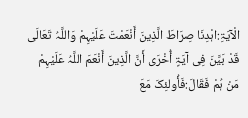الْآیَۃِ:اہْدِنَا صِرَاطَ الَّذِینَ أَنْعَمْتَ عَلَیْہِمْ وَاللَّہُ تَعَالَی قَدْ بَیَّنَ فِی آیَۃٍ أُخْرَی أَنَّ الَّذِینَ أَنْعَمَ اللَّہُ عَلَیْہِمْ مَنْ ہُمْ فَقَالَ:فَأُولئِکَ مَعَ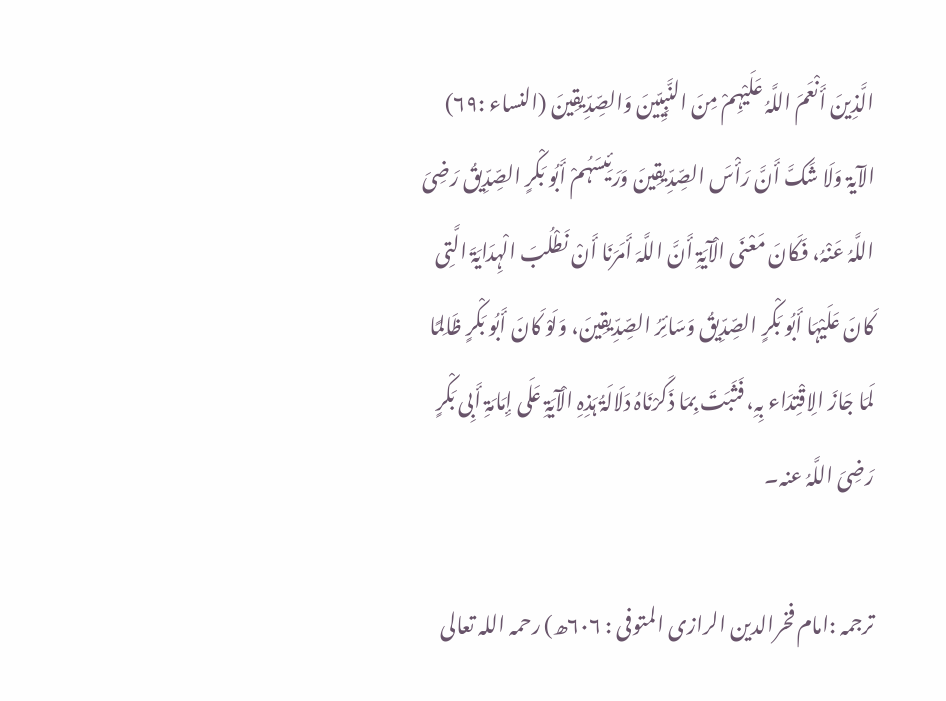الَّذِینَ أَنْعَمَ اللَّہُ عَلَیْہِمْ مِنَ النَّبِیِّینَ وَالصِّدِّیقِینَ (النساء :۶۹) الآیۃ وَلَا شَکَّ أَنَّ رَأْسَ الصِّدِّیقِینَ وَرَئِیسَہُمْ أَبُو بَکْرٍ الصِّدِّیقُ رَضِیَ اللَّہُ عَنْہُ، فَکَانَ مَعْنَی الْآیَۃِ أَنَّ اللَّہَ أَمَرَنَا أَنْ نَطْلُبَ الْہِدَایَۃَ الَّتِی کَانَ عَلَیْہَا أَبُو بَکْرٍ الصِّدِّیقُ وَسَائِرُ الصِّدِّیقِینَ، وَلَوْ کَانَ أَبُو بَکْرٍ ظَالِمًا لَمَا جَازَ الِاقْتِدَاء بِہِ، فَثَبَتَ بِمَا ذَکَرْنَاہُ دَلَالَۃُ ہَذِہِ الْآیَۃِ عَلَی إِمَامَۃِ أَبِی بَکْرٍ رَضِیَ اللَّہُ عنہ۔

ترجمہ :امام فخرالدین الرازی المتوفی : ۶۰۶ھ) رحمہ اللہ تعالی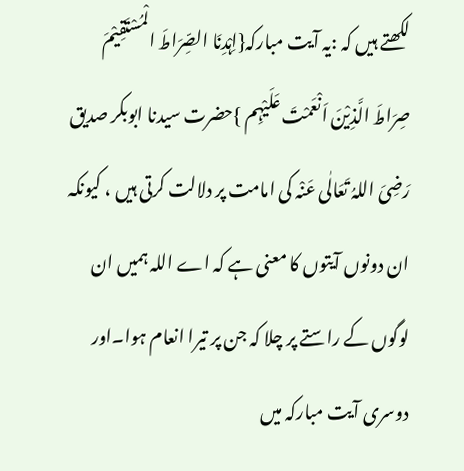لکھتے ہیں کہ :یہ آیت مبارکہ{اِہْدِنَا الصِّرَاطَ الْمُسْتَقِیْمَ صِرَاطَ الَّذِیْنَ اَنْعَمْتَ عَلَیْہِم }حضرت سیدنا ابوبکر صدیق رَضِیَ اللہُ تَعَالٰی عَنْہ کی امامت پر دلالت کرتی ہیں ، کیونکہ ان دونوں آیتوں کا معنی ہے کہ اے اللہ ہمیں ان لوگوں کے راستے پر چلا کہ جن پر تیرا انعام ہوا۔اور دوسری آیت مبارکہ میں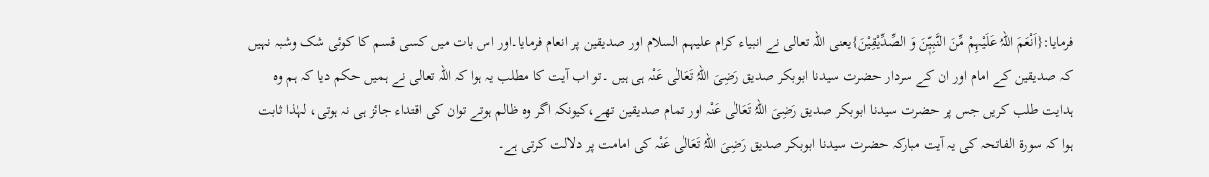فرمایا:{اَنْعَمَ اللہُ عَلَیْہِمْ مِّنَ النَّبِیّٖنَ وَ الصِّدِّیْقِیْنَ}یعنی اللہ تعالی نے انبیاء کرام علیہم السلام اور صدیقین پر انعام فرمایا۔اور اس بات میں کسی قسم کا کوئی شک وشبہ نہیں کہ صدیقین کے امام اور ان کے سردار حضرت سیدنا ابوبکر صدیق رَضِیَ اللہُ تَعَالٰی عَنْہ ہی ہیں ۔تو اب آیت کا مطلب یہ ہوا کہ اللہ تعالی نے ہمیں حکم دیا کہ ہم وہ ہدایت طلب کریں جس پر حضرت سیدنا ابوبکر صدیق رَضِیَ اللہُ تَعَالٰی عَنْہ اور تمام صدیقین تھے،کیونکہ اگر وہ ظالم ہوتے توان کی اقتداء جائز ہی نہ ہوتی، لہٰذا ثابت ہوا کہ سورۃ الفاتحہ کی یہ آیت مبارکہ حضرت سیدنا ابوبکر صدیق رَضِیَ اللہُ تَعَالٰی عَنْہ کی امامت پر دلالت کرتی ہے۔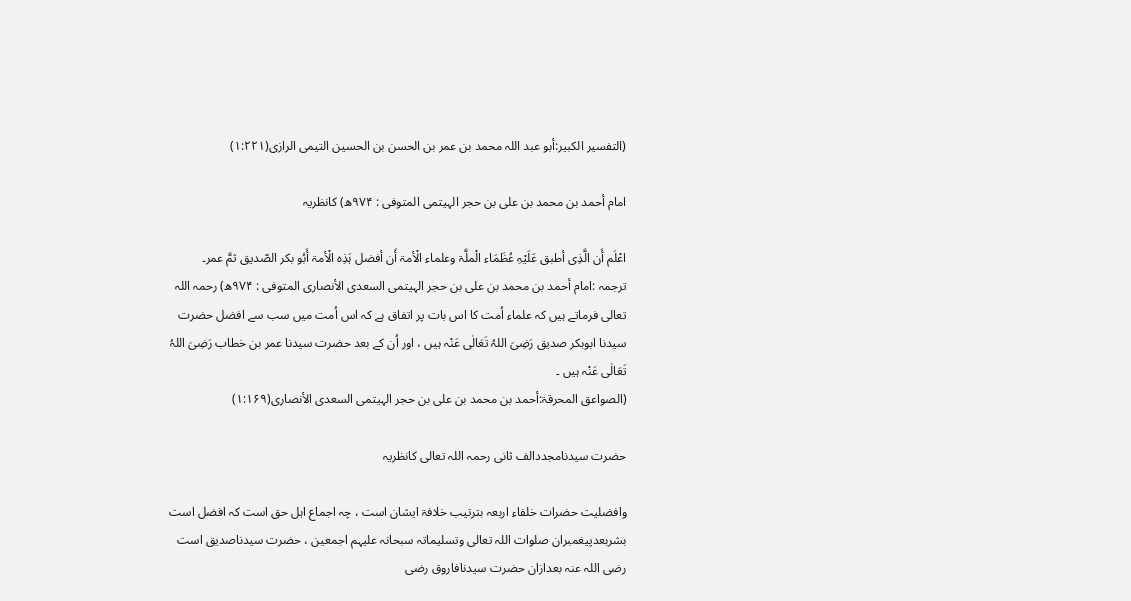(التفسیر الکبیر:أبو عبد اللہ محمد بن عمر بن الحسن بن الحسین التیمی الرازی(۱:۲۲۱)

امام أحمد بن محمد بن علی بن حجر الہیتمی المتوفی : ۹۷۴ھ) کانظریہ

اعْلَم أَن الَّذِی أطبق عَلَیْہِ عُظَمَاء الْملَّۃ وعلماء الْأمۃ أَن أفضل ہَذِہ الْأمۃ أَبُو بکر الصّدیق ثمَّ عمر۔
ترجمہ :امام أحمد بن محمد بن علی بن حجر الہیتمی السعدی الأنصاری المتوفی : ۹۷۴ھ) رحمہ اللہ تعالی فرماتے ہیں کہ علماء اُمت کا اس بات پر اتفاق ہے کہ اس اُمت میں سب سے افضل حضرت سیدنا ابوبکر صدیق رَضِیَ اللہُ تَعَالٰی عَنْہ ہیں ، اور اُن کے بعد حضرت سیدنا عمر بن خطاب رَضِیَ اللہُ تَعَالٰی عَنْہ ہیں ۔
(الصواعق المحرقۃ:أحمد بن محمد بن علی بن حجر الہیتمی السعدی الأنصاری(۱:۱۶۹)

حضرت سیدنامجددالف ثانی رحمہ اللہ تعالی کانظریہ

وافضلیت حضرات خلفاء اربعہ بترتیب خلافۃ ایشان است ، چہ اجماع اہل حق است کہ افضل است بشربعدپیغمبران صلوات اللہ تعالی وتسلیماتہ سبحانہ علیہم اجمعین ، حضرت سیدناصدیق است رضی اللہ عنہ بعدازان حضرت سیدنافاروق رضی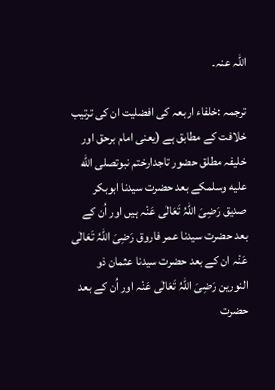اللہ عنہ۔

ترجمہ :خلفاء اربعہ کی افضلیت ان کی ترتیب خلافت کے مطابق ہے (یعنی امام برحق اور خلیفہ مطلق حضور تاجدارختم نبوتصلى الله عليه وسلمکے بعد حضرت سیدنا ابوبکر صدیق رَضِیَ اللہُ تَعَالٰی عَنْہ ہیں اور اُن کے بعد حضرت سیدنا عمر فاروق رَضِیَ اللہُ تَعَالٰی عَنْہ ان کے بعد حضرت سیدنا عثمان ذو النورین رَضِیَ اللہُ تَعَالٰی عَنْہ اور اُن کے بعد حضرت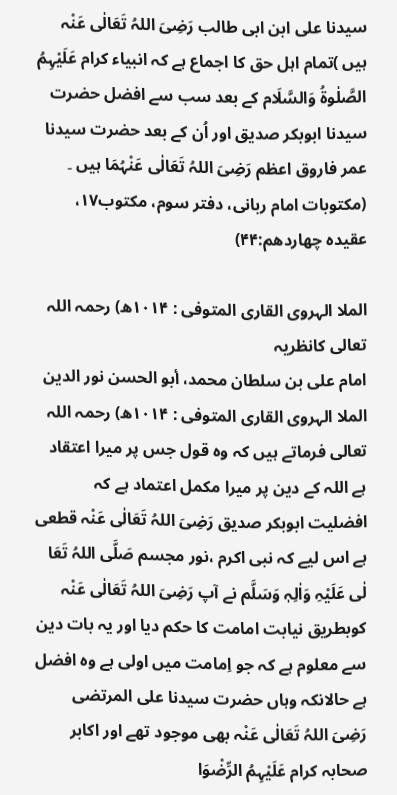سیدنا علی ابن ابی طالب رَضِیَ اللہُ تَعَالٰی عَنْہ ہیں )تمام اہل حق کا اجماع ہے کہ انبیاء کرام عَلَیْہِمُ الصَّلٰوۃُ وَالسَّلَام کے بعد سب سے افضل حضرت سیدنا ابوبکر صدیق اور اُن کے بعد حضرت سیدنا عمر فاروق اعظم رَضِیَ اللہُ تَعَالٰی عَنْہُمَا ہیں ۔
(مکتوبات امام ربانی، دفتر سوم، مکتوب۱۷، عقیدہ چھاردھم:۴۴)

الملا الہروی القاری المتوفی : ۱۰۱۴ھ) رحمہ اللہ تعالی کانظریہ
امام علی بن سلطان محمد، أبو الحسن نور الدین الملا الہروی القاری المتوفی : ۱۰۱۴ھ) رحمہ اللہ تعالی فرماتے ہیں کہ وہ قول جس پر میرا اعتقاد ہے اللہ کے دین پر میرا مکمل اعتماد ہے کہ افضلیت ابوبکر صدیق رَضِیَ اللہُ تَعَالٰی عَنْہ قطعی ہے اس لیے کہ نبی اکرم ،نور مجسم صَلَّی اللہُ تَعَا لٰی عَلَیْہِ وَاٰلِہٖ وَسَلَّم نے آپ رَضِیَ اللہُ تَعَالٰی عَنْہ کوبطریق نیابت امامت کا حکم دیا اور یہ بات دین سے معلوم ہے کہ جو اِمامت میں اولی ہے وہ افضل ہے حالانکہ وہاں حضرت سیدنا علی المرتضی رَضِیَ اللہُ تَعَالٰی عَنْہ بھی موجود تھے اور اکابر صحابہ کرام عَلَیْہِمُ الرِّضْوَا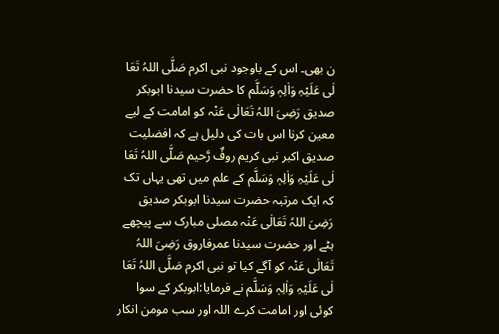ن بھی۔ اس کے باوجود نبی اکرم صَلَّی اللہُ تَعَا لٰی عَلَیْہِ وَاٰلِہٖ وَسَلَّم کا حضرت سیدنا ابوبکر صدیق رَضِیَ اللہُ تَعَالٰی عَنْہ کو امامت کے لیے معین کرنا اس بات کی دلیل ہے کہ افضلیت صدیق اکبر نبی کریم روفٌ رَّحیم صَلَّی اللہُ تَعَا لٰی عَلَیْہِ وَاٰلِہٖ وَسَلَّم کے علم میں تھی یہاں تک کہ ایک مرتبہ حضرت سیدنا ابوبکر صدیق رَضِیَ اللہُ تَعَالٰی عَنْہ مصلی مبارک سے پیچھے ہٹے اور حضرت سیدنا عمرفاروق رَضِیَ اللہُ تَعَالٰی عَنْہ کو آگے کیا تو نبی اکرم صَلَّی اللہُ تَعَا لٰی عَلَیْہِ وَاٰلِہٖ وَسَلَّم نے فرمایا:ابوبکر کے سوا کوئی اور امامت کرے اللہ اور سب مومن انکار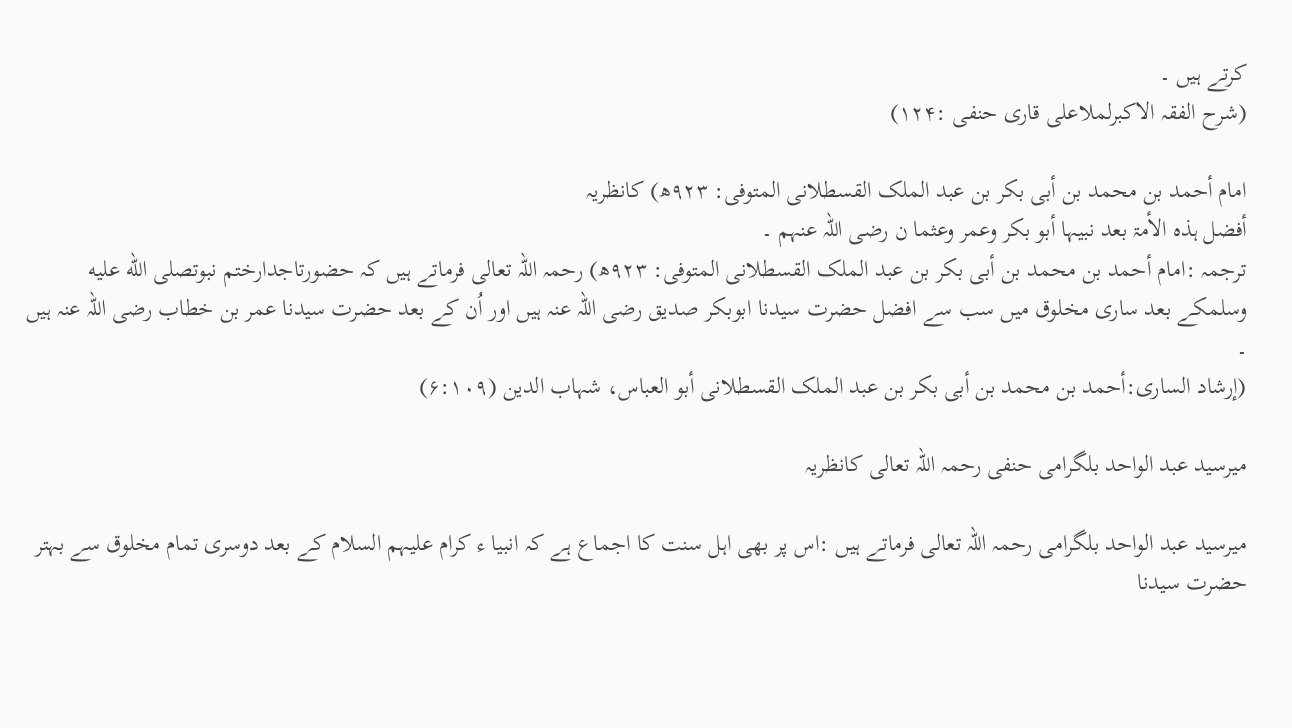کرتے ہیں ۔
(شرح الفقہ الاکبرلملاعلی قاری حنفی :۱۲۴)

امام أحمد بن محمد بن أبی بکر بن عبد الملک القسطلانی المتوفی: ۹۲۳ھ) کانظریہ
أفضل ہذہ الأمۃ بعد نبیہا أبو بکر وعمر وعثما ن رضی اللہ عنہم ۔
ترجمہ :امام أحمد بن محمد بن أبی بکر بن عبد الملک القسطلانی المتوفی: ۹۲۳ھ) رحمہ اللہ تعالی فرماتے ہیں کہ حضورتاجدارختم نبوتصلى الله عليه وسلمکے بعد ساری مخلوق میں سب سے افضل حضرت سیدنا ابوبکر صدیق رضی اللہ عنہ ہیں اور اُن کے بعد حضرت سیدنا عمر بن خطاب رضی اللہ عنہ ہیں ۔
(إرشاد الساری:أحمد بن محمد بن أبی بکر بن عبد الملک القسطلانی أبو العباس، شہاب الدین (۶:۱۰۹)

میرسید عبد الواحد بلگرامی حنفی رحمہ اللہ تعالی کانظریہ

میرسید عبد الواحد بلگرامی رحمہ اللہ تعالی فرماتے ہیں :اس پر بھی اہل سنت کا اجماع ہے کہ انبیا ء کرام علیہم السلام کے بعد دوسری تمام مخلوق سے بہتر حضرت سیدنا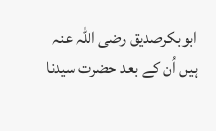ابوبکرصدیق رضی اللہ عنہ ہیں اُن کے بعد حضرت سیدنا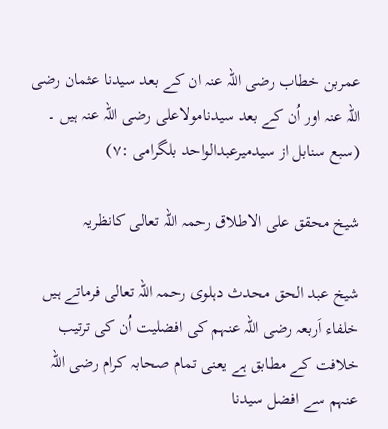عمربن خطاب رضی اللہ عنہ ان کے بعد سیدنا عثمان رضی اللہ عنہ اور اُن کے بعد سیدنامولاعلی رضی اللہ عنہ ہیں ۔
(سبع سنابل از سیدمیرعبدالواحد بلگرامی :۷)

شیخ محقق علی الاطلاق رحمہ اللہ تعالی کانظریہ

شیخ عبد الحق محدث دہلوی رحمہ اللہ تعالی فرماتے ہیں خلفاء اَربعہ رضی اللہ عنہم کی افضلیت اُن کی ترتیب خلافت کے مطابق ہے یعنی تمام صحابہ کرام رضی اللہ عنہم سے افضل سیدنا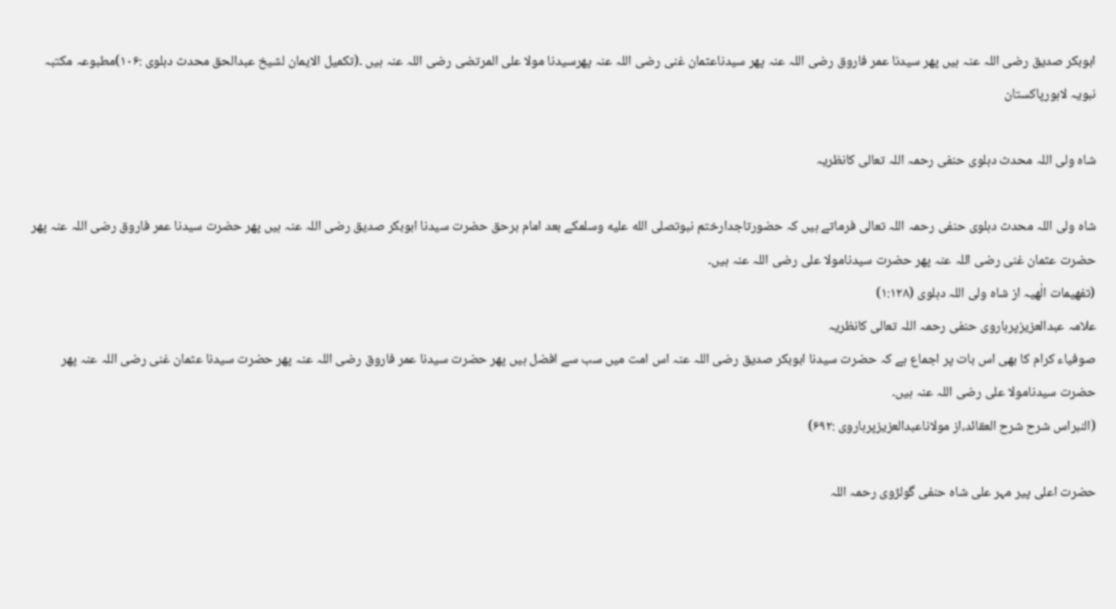ابوبکر صدیق رضی اللہ عنہ ہیں پھر سیدنا عمر فاروق رضی اللہ عنہ پھر سیدناعثمان غنی رضی اللہ عنہ پھرسیدنا مولا علی المرتضی رضی اللہ عنہ ہیں ۔(تکمیل الایمان لشیخ عبدالحق محدث دہلوی :۱۰۶)مطبوعہ مکتبہ نبویہ لاہورپاکستان

شاہ ولی اللہ محدث دہلوی حنفی رحمہ اللہ تعالی کانظریہ

شاہ ولی اللہ محدث دہلوی حنفی رحمہ اللہ تعالی فرماتے ہیں کہ حضورتاجدارختم نبوتصلى الله عليه وسلمکے بعد امام برحق حضرت سیدنا ابوبکر صدیق رضی اللہ عنہ ہیں پھر حضرت سیدنا عمر فاروق رضی اللہ عنہ پھر حضرت عثمان غنی رضی اللہ عنہ پھر حضرت سیدنامولا علی رضی اللہ عنہ ہیں۔
(تفھیمات الٰھیہ از شاہ ولی اللہ دہلوی (۱:۱۲۸)
علامہ عبدالعزیزپرہاروی حنفی رحمہ اللہ تعالی کانظریہ
صوفیاء کرام کا بھی اس بات پر اجماع ہے کہ حضرت سیدنا ابوبکر صدیق رضی اللہ عنہ اس امت میں سب سے افضل ہیں پھر حضرت سیدنا عمر فاروق رضی اللہ عنہ پھر حضرت سیدنا عثمان غنی رضی اللہ عنہ پھر حضرت سیدنامولا علی رضی اللہ عنہ ہیں۔
(النبراس شرح شرح العقائد،از مولاناعبدالعزیزپرہاروی :۶۹۲)

حضرت اعلی پیر مہر علی شاہ حنفی گولڑوی رحمہ اللہ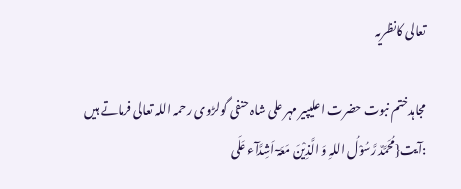تعالی کانظریہ

مجاہدختم نبوت حضرت اعلیپیر مہر علی شاہ حنفی گولڑوی رحمہ اللہ تعالی فرماتے ہیں :آیت{مُحَمَّدٌ رَّسُوْلُ اللہِ وَ الَّذِیْنَ مَعَہٓ اَشِدَّآء عَلَی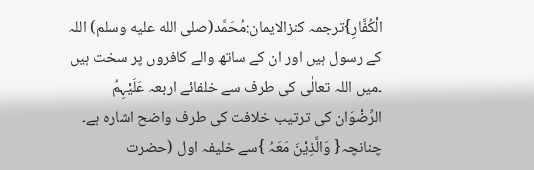الْکُفَّارِ}ترجمہ کنزالایمان:مُحَمَّد(صلى الله عليه وسلم) اللہ کے رسول ہیں اور ان کے ساتھ والے کافروں پر سخت ہیں ۔میں اللہ تعالٰی کی طرف سے خلفائے اربعہ عَلَیْہِمُ الرِّضْوَان کی ترتیب خلافت کی طرف واضح اشارہ ہے۔ چنانچہ{ وَالَّذِیْنَ مَعَہُ }سے خلیفہ اول (حضرت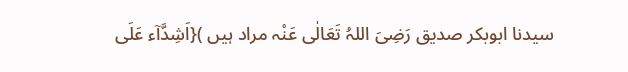سیدنا ابوبکر صدیق رَضِیَ اللہُ تَعَالٰی عَنْہ مراد ہیں ){اَشِدَّآء عَلَی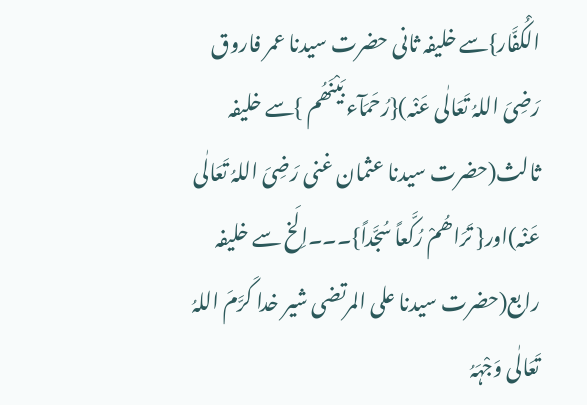الْکُفَّار}سے خلیفہ ثانی حضرت سیدنا عمر فاروق رَضِیَ اللہُ تَعَالٰی عَنْہ){رُحَمَآء بَیْنَھُم }سے خلیفہ ثالث(حضرت سیدنا عثمان غنی رَضِیَ اللہُ تَعَالٰی عَنْہ)اور{ تَرَاھُمْ رُکَّعاً سُجَّداً}۔۔۔اِلَخ سے خلیفہ رابع(حضرت سیدنا علی المرتضی شیر خدا کَرَّمَ اللہُ تَعَالٰی وَجْہَہُ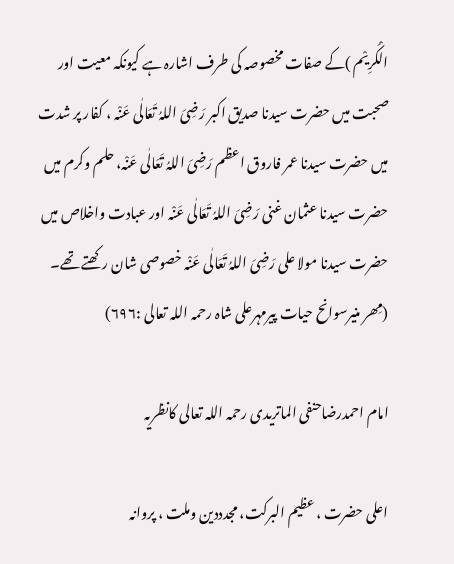الْکَرِیْم )کے صفات مخصوصہ کی طرف اشارہ ہے کیونکہ معیت اور صحبت میں حضرت سیدنا صدیق اکبر رَضِیَ اللہُ تَعَالٰی عَنْہ ، کفار پر شدت میں حضرت سیدنا عمر فاروق اعظم رَضِیَ اللہُ تَعَالٰی عَنْہ، حلم وکرم میں حضرت سیدنا عثمان غنی رَضِیَ اللہُ تَعَالٰی عَنْہ اور عبادت واخلاص میں حضرت سیدنا مولا علی رَضِیَ اللہُ تَعَالٰی عَنْہ خصوصی شان رکھتے تھے۔
(مِھر منیرسوانح حیات پیرمہرعلی شاہ رحمہ اللہ تعالی :۶۹۶)

امام احمدرضاحنفی الماتریدی رحمہ اللہ تعالی کانظریہ

اعلی حضرت ، عظیم البرکت، مجدددین وملت ، پروانہ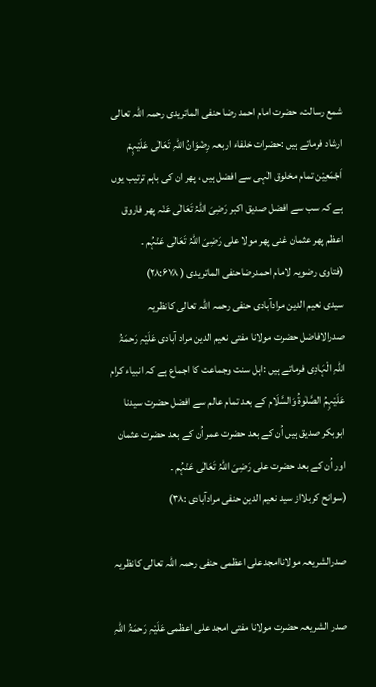شمع رسالت، حضرت امام احمد رضا حنفی الماتریدی رحمہ اللہ تعالی ارشاد فرماتے ہیں :حضرات خلفاء اربعہ رِضْوَانُ اللہِ تَعَالٰی عَلَیْہِمْ اَجْمَعِیْن تمام مخلوق الٰہی سے افضل ہیں ، پھر ان کی باہم ترتیب یوں ہے کہ سب سے افضل صدیق اکبر رَضِیَ اللہُ تَعَالٰی عَنْہ پھر فاروق اعظم پھر عثمان غنی پھر مولا علی رَضِیَ اللہُ تَعَالٰی عَنْہُم ۔
(فتاوی رضویہ لامام احمدرضاحنفی الماتریدی ( ۲۸:۶۷۸)
سیدی نعیم الدین مرادآبادی حنفی رحمہ اللہ تعالی کانظریہ
صدرالافاضل حضرت مولانا مفتی نعیم الدین مراد آبادی عَلَیْہِ رَحمَۃُ اللہِ الْہَادِی فرماتے ہیں :اہل سنت وجماعت کا اجماع ہے کہ انبیاء کرام عَلَیْہِمُ الصَّلٰوۃُ وَالسَّلَام کے بعد تمام عالم سے افضل حضرت سیدنا ابوبکر صدیق ہیں اُن کے بعد حضرت عمر اُن کے بعد حضرت عثمان اور اُن کے بعد حضرت علی رَضِیَ اللہُ تَعَالٰی عَنْہُم ۔
(سوانح کربلااز سید نعیم الدین حنفی مرادآبادی :۳۸)

صدرالشریعہ مولاناامجدعلی اعظمی حنفی رحمہ اللہ تعالی کانظریہ

صدر الشریعہ حضرت مولانا مفتی امجد علی اعظمی عَلَیْہِ رَحمَۃُ اللہِ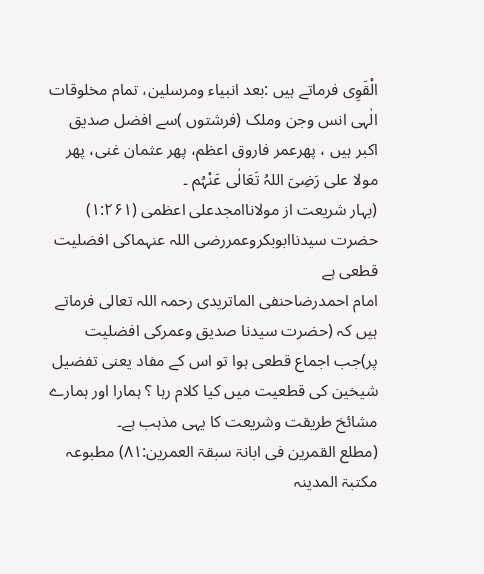الْقَوِی فرماتے ہیں :بعد انبیاء ومرسلین، تمام مخلوقات الٰہی انس وجن وملک (فرشتوں )سے افضل صدیق اکبر ہیں ، پھرعمر فاروق اعظم، پھر عثمان غنی، پھر مولا علی رَضِیَ اللہُ تَعَالٰی عَنْہُم ۔
(بہار شریعت از مولاناامجدعلی اعظمی (۱:۲۶۱)
حضرت سیدناابوبکروعمررضی اللہ عنہماکی افضلیت قطعی ہے
امام احمدرضاحنفی الماتریدی رحمہ اللہ تعالی فرماتے ہیں کہ (حضرت سیدنا صدیق وعمرکی افضلیت پر)جب اجماع قطعی ہوا تو اس کے مفاد یعنی تفضیل شیخین کی قطعیت میں کیا کلام رہا ؟ ہمارا اور ہمارے مشائخ طریقت وشریعت کا یہی مذہب ہے۔
(مطلع القمرین فی ابانۃ سبقۃ العمرین:۸۱) مطبوعہ مکتبۃ المدینہ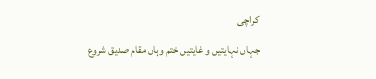کراچی

جہاں نہایتیں و غایتیں ختم وہاں مقام صدیق شروع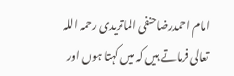امام احمدرضاحنفی الماتریدی رحمہ اللہ تعالی فرماتے ہیں کہ میں کہتا ہوں اور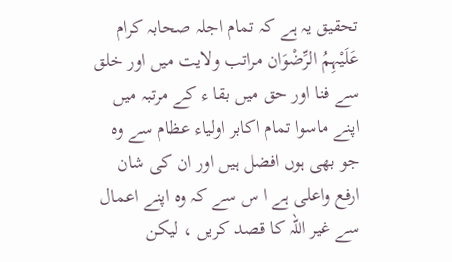تحقیق یہ ہے کہ تمام اجلہ صحابہ کرام عَلَیْہِمُ الرِّضْوَان مراتب ولایت میں اور خلق سے فنا اور حق میں بقا ء کے مرتبہ میں اپنے ماسوا تمام اکابر اولیاء عظام سے وہ جو بھی ہوں افضل ہیں اور ان کی شان ارفع واعلی ہے ا س سے کہ وہ اپنے اعمال سے غیر اللہ کا قصد کریں ، لیکن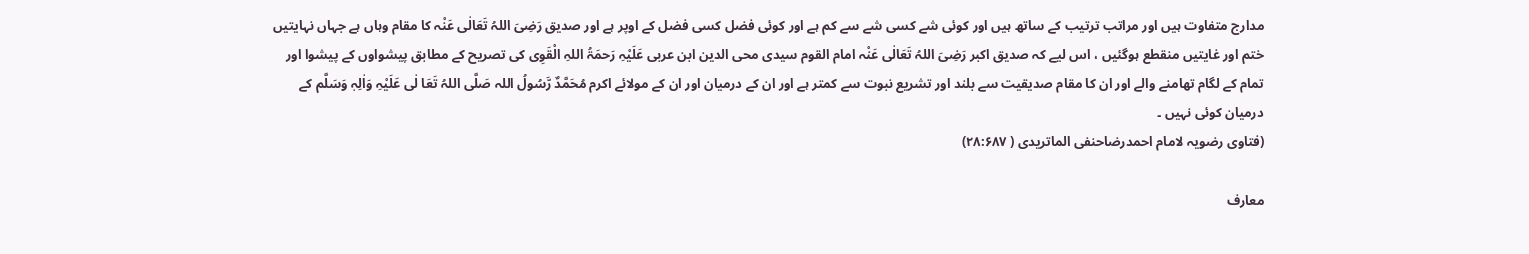مدارج متفاوت ہیں اور مراتب ترتیب کے ساتھ ہیں اور کوئی شے کسی شے سے کم ہے اور کوئی فضل کسی فضل کے اوپر ہے اور صدیق رَضِیَ اللہُ تَعَالٰی عَنْہ کا مقام وہاں ہے جہاں نہایتیں ختم اور غایتیں منقطع ہوگئیں ، اس لیے کہ صدیق اکبر رَضِیَ اللہُ تَعَالٰی عَنْہ امام القوم سیدی محی الدین ابن عربی عَلَیْہِ رَحمَۃُ اللہِ الْقَوِی کی تصریح کے مطابق پیشواوں کے پیشوا اور تمام کے لگام تھامنے والے اور ان کا مقام صدیقیت سے بلند اور تشریع نبوت سے کمتر ہے اور ان کے درمیان اور ان کے مولائے اکرم مُحَمَّدٌ رَّسُولُ اللہ صَلَّی اللہُ تَعَا لٰی عَلَیْہِ وَاٰلِہٖ وَسَلَّم کے درمیان کوئی نہیں ۔
(فتاوی رضویہ لامام احمدرضاحنفی الماتریدی ( ۲۸:۶۸۷)

معارف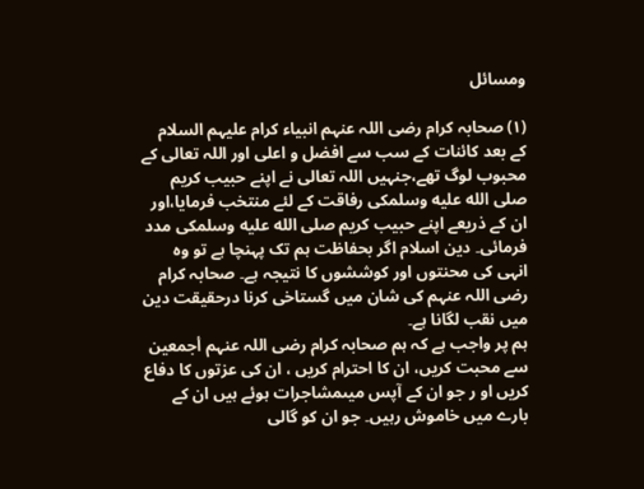ومسائل

(۱) صحابہ کرام رضی اللہ عنہم انبیاء کرام علیہم السلام کے بعد کائنات کے سب سے افضل و اعلی اور اللہ تعالی کے محبوب لوگ تھے،جنہیں اللہ تعالی نے اپنے حبیب کریم صلى الله عليه وسلمکی رفاقت کے لئے منتخب فرمایا،اور ان کے ذریعے اپنے حبیب کریم صلى الله عليه وسلمکی مدد فرمائی۔ دین اسلام اگر بحفاظت ہم تک پہنچا ہے تو وہ انہی کی محنتوں اور کوششوں کا نتیجہ ہے۔ صحابہ کرام رضی اللہ عنہم کی شان میں گستاخی کرنا درحقیقت دین میں نقب لگانا ہے۔
ہم پر واجب ہے کہ ہم صحابہ کرام رضی اللہ عنہم أجمعین سے محبت کریں، ان کا احترام کریں ، ان کی عزتوں کا دفاع کریں او ر جو ان کے آپس میںمشاجرات ہوئے ہیں ان کے بارے میں خاموش رہیں۔ جو ان کو گالی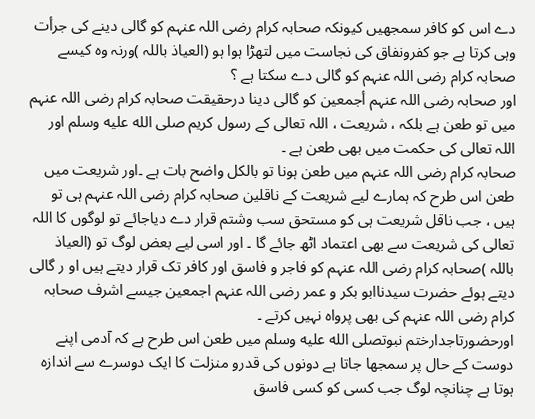دے اس کو کافر سمجھیں کیونکہ صحابہ کرام رضی اللہ عنہم کو گالی دینے کی جرأت وہی کرتا ہے جو کفرونفاق کی نجاست میں لتھڑا ہوا ہو (العیاذ باللہ )ورنہ وہ کیسے صحابہ کرام رضی اللہ عنہم کو گالی دے سکتا ہے ؟
اور صحابہ رضی اللہ عنہم أجمعین کو گالی دینا درحقیقت صحابہ کرام رضی اللہ عنہم میں تو طعن ہے بلکہ ، شریعت ، اللہ تعالی کے رسول کریم صلى الله عليه وسلم اور اللہ تعالی کی حکمت میں بھی طعن ہے ۔
صحابہ کرام رضی اللہ عنہم میں طعن ہونا تو بالکل واضح بات ہے ۔اور شریعت میں طعن اس طرح کہ ہمارے لیے شریعت کے ناقلین صحابہ کرام رضی اللہ عنہم ہی تو ہیں ، جب ناقل شریعت ہی کو مستحق سب وشتم قرار دے دیاجائے تو لوگوں کا اللہ تعالی کی شریعت سے بھی اعتماد اٹھ جائے گا ۔ اور اسی لیے بعض لوگ تو (العیاذ باللہ )صحابہ کرام رضی اللہ عنہم کو فاجر و فاسق اور کافر تک قرار دیتے ہیں او ر گالی دیتے ہوئے حضرت سیدناابو بکر و عمر رضی اللہ عنہم اجمعین جیسے اشرف صحابہ کرام رضی اللہ عنہم کی بھی پرواہ نہیں کرتے ۔
اورحضورتاجدارختم نبوتصلى الله عليه وسلم میں طعن اس طرح ہے کہ آدمی اپنے دوست کے حال پر سمجھا جاتا ہے دونوں کی قدرو منزلت کا ایک دوسرے سے اندازہ ہوتا ہے چنانچہ لوگ جب کسی کو کسی فاسق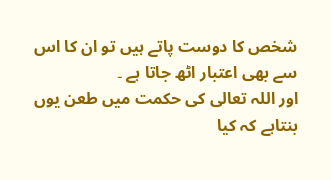شخص کا دوست پاتے ہیں تو ان کا اس سے بھی اعتبار اٹھ جاتا ہے ۔
اور اللہ تعالی کی حکمت میں طعن یوں بنتاہے کہ کیا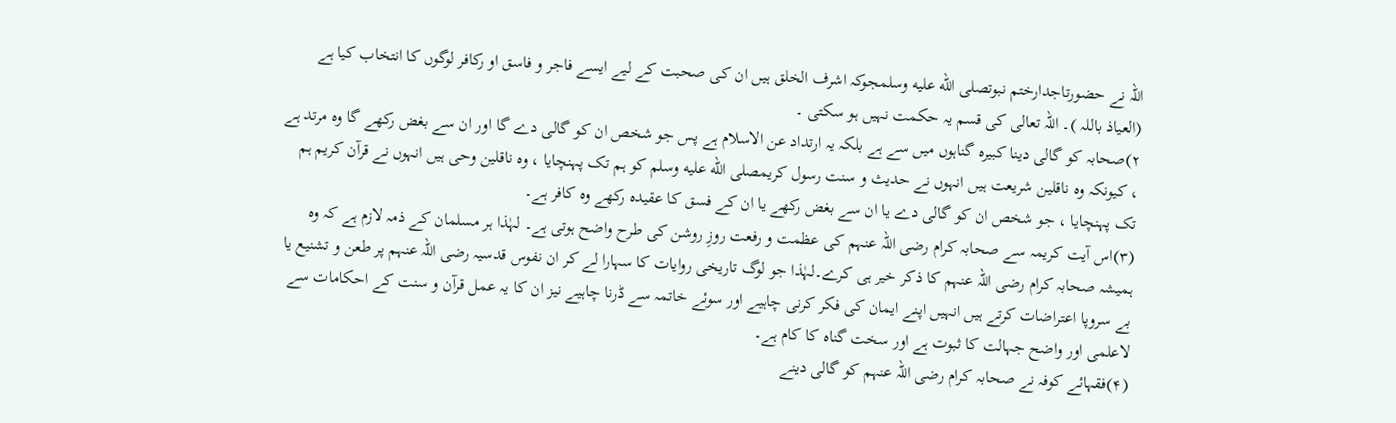اللہ نے حضورتاجدارختم نبوتصلى الله عليه وسلمجوکہ اشرف الخلق ہیں ان کی صحبت کے لیے ایسے فاجر و فاسق او رکافر لوگوں کا انتخاب کیا ہے (العیاذ باللہ )۔ اللہ تعالی کی قسم یہ حکمت نہیں ہو سکتی ۔
۲)صحابہ کو گالی دینا کبیرہ گناہوں میں سے ہے بلکہ یہ ارتداد عن الاسلام ہے پس جو شخص ان کو گالی دے گا اور ان سے بغض رکھے گا وہ مرتد ہے ، کیونکہ وہ ناقلین شریعت ہیں انہوں نے حدیث و سنت رسول کریمصلى الله عليه وسلم کو ہم تک پہنچایا ، وہ ناقلین وحی ہیں انہوں نے قرآن کریم ہم تک پہنچایا ، جو شخص ان کو گالی دے یا ان سے بغض رکھے یا ان کے فسق کا عقیدہ رکھے وہ کافر ہے۔
(۳)اس آیت کریمہ سے صحابہ کرام رضی اللہ عنہم کی عظمت و رفعت روزِ روشن کی طرح واضح ہوتی ہے۔ لہٰذا ہر مسلمان کے ذمہ لازم ہے کہ وہ ہمیشہ صحابہ کرام رضی اللہ عنہم کا ذکر خیر ہی کرے۔لہٰذا جو لوگ تاریخی روایات کا سہارا لے کر ان نفوس قدسیہ رضی اللہ عنہم پر طعن و تشنیع یا بے سروپا اعتراضات کرتے ہیں انہیں اپنے ایمان کی فکر کرنی چاہیے اور سوئے خاتمہ سے ڈرنا چاہیے نیز ان کا یہ عمل قرآن و سنت کے احکامات سے لاعلمی اور واضح جہالت کا ثبوت ہے اور سخت گناہ کا کام ہے۔
(۴)فقہائے کوفہ نے صحابہ کرام رضی اللہ عنہم کو گالی دینے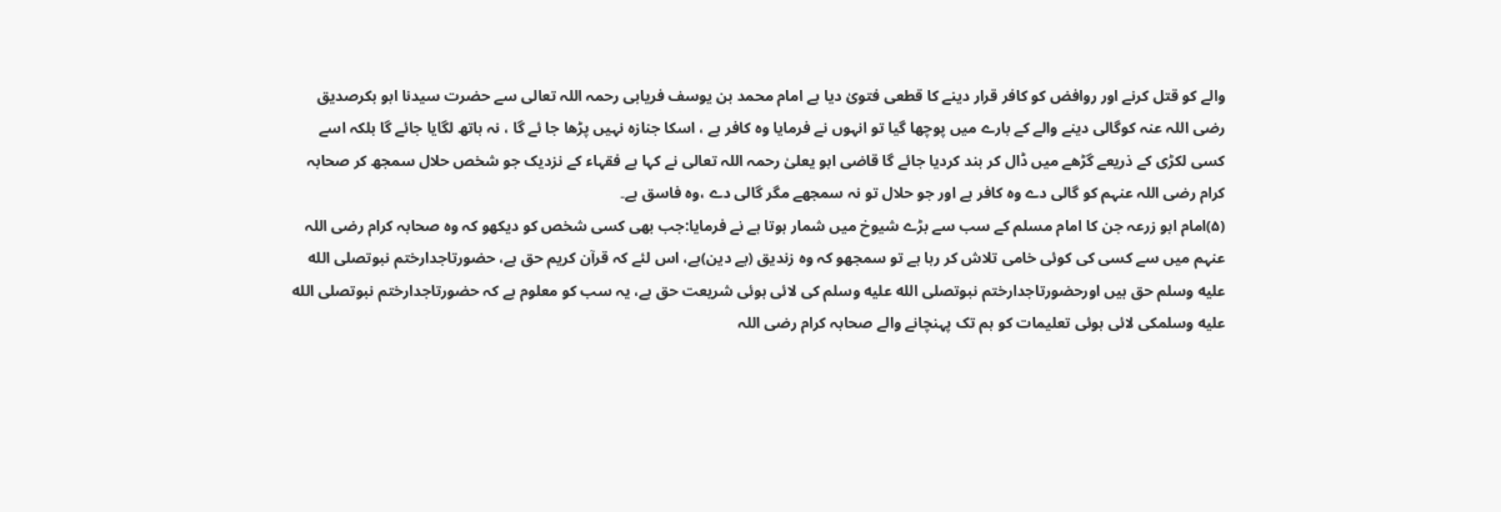والے کو قتل کرنے اور روافض کو کافر قرار دینے کا قطعی فتویٰ دیا ہے امام محمد بن یوسف فریابی رحمہ اللہ تعالی سے حضرت سیدنا ابو بکرصدیق رضی اللہ عنہ کوگالی دینے والے کے بارے میں پوچھا گیا تو انہوں نے فرمایا وہ کافر ہے ، اسکا جنازہ نہیں پڑھا جا ئے گا ، نہ ہاتھ لگایا جائے گا بلکہ اسے کسی لکڑی کے ذریعے گڑھے میں ڈال کر بند کردیا جائے گا قاضی ابو یعلیٰ رحمہ اللہ تعالی نے کہا ہے فقہاء کے نزدیک جو شخص حلال سمجھ کر صحابہ کرام رضی اللہ عنہم کو گالی دے وہ کافر ہے اور جو حلال تو نہ سمجھے مگر گالی دے ،وہ فاسق ہے۔
(۵)امام ابو زرعہ جن کا امام مسلم کے سب سے بڑے شیوخ میں شمار ہوتا ہے نے فرمایا:جب بھی کسی شخص کو دیکھو کہ وہ صحابہ کرام رضی اللہ عنہم میں سے کسی کی کوئی خامی تلاش کر رہا ہے تو سمجھو کہ وہ زندیق (بے دین)ہے، اس لئے کہ قرآن کریم حق ہے، حضورتاجدارختم نبوتصلى الله عليه وسلم حق ہیں اورحضورتاجدارختم نبوتصلى الله عليه وسلم کی لائی ہوئی شریعت حق ہے، یہ سب کو معلوم ہے کہ حضورتاجدارختم نبوتصلى الله عليه وسلمکی لائی ہوئی تعلیمات کو ہم تک پہنچانے والے صحابہ کرام رضی اللہ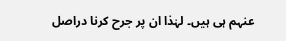عنہم ہی ہیں۔ لہٰذا ان پر جرح کرنا دراصل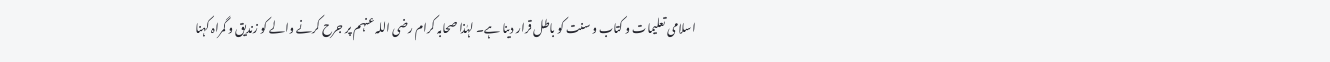اسلامی تعلیمات و کتاب و سنت کو باطل قرار دینا ہے۔ لہٰذا صحابہ کرام رضی اللہ عنہم پر جرح کرنے والے کو زندیق و گمراہ کہنا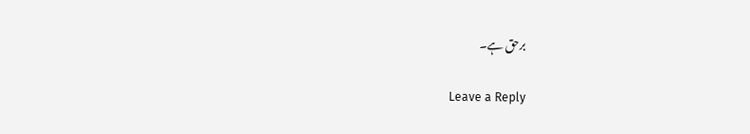برحق ہے۔

Leave a Reply